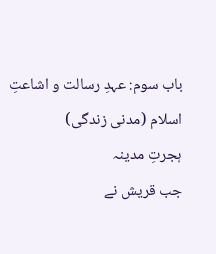باب سوم: عہدِ رسالت و اشاعتِ اسلام (مدنی زندگی)
ہجرتِ مدینہ
جب قریش نے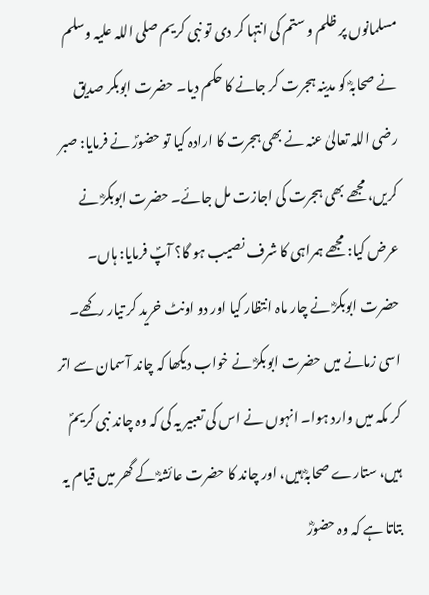مسلمانوں پر ظلم و ستم کی انتہا کر دی تو نبی کریم صلی اللہ علیہ وسلم نے صحابہؓ کو مدینہ ہجرت کر جانے کا حکم دیا۔ حضرت ابوبکر صدیق رضی اللہ تعالیٰ عنہ نے بھی ہجرت کا ارادہ کیا تو حضورؐ نے فرمایا: صبر کریں، مجھے بھی ہجرت کی اجازت مل جائے۔ حضرت ابوبکرؓ نے عرض کیا: مجھے ہمراہی کا شرف نصیب ہو گا؟ آپؐ فرمایا: ہاں۔ حضرت ابوبکرؓ نے چار ماہ انتظار کیا اور دو اونٹ خرید کر تیار رکھے۔
اسی زمانے میں حضرت ابوبکرؓ نے خواب دیکھا کہ چاند آسمان سے اتر کر مکہ میں وارد ہوا۔ انہوں نے اس کی تعبیر یہ کی کہ وہ چاند نبی کریمؐ ہیں، ستارے صحابہؓ ہیں، اور چاند کا حضرت عائشہؓ کے گھر میں قیام یہ بتاتا ہے کہ وہ حضورؓ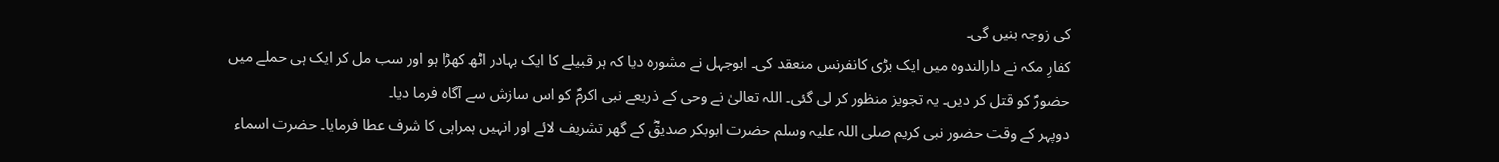کی زوجہ بنیں گی۔
کفارِ مکہ نے دارالندوہ میں ایک بڑی کانفرنس منعقد کی۔ ابوجہل نے مشورہ دیا کہ ہر قبیلے کا ایک بہادر اٹھ کھڑا ہو اور سب مل کر ایک ہی حملے میں حضورؐ کو قتل کر دیں۔ یہ تجویز منظور کر لی گئی۔ اللہ تعالیٰ نے وحی کے ذریعے نبی اکرمؐ کو اس سازش سے آگاہ فرما دیا۔
دوپہر کے وقت حضور نبی کریم صلی اللہ علیہ وسلم حضرت ابوبکر صدیقؓ کے گھر تشریف لائے اور انہیں ہمراہی کا شرف عطا فرمایا۔ حضرت اسماء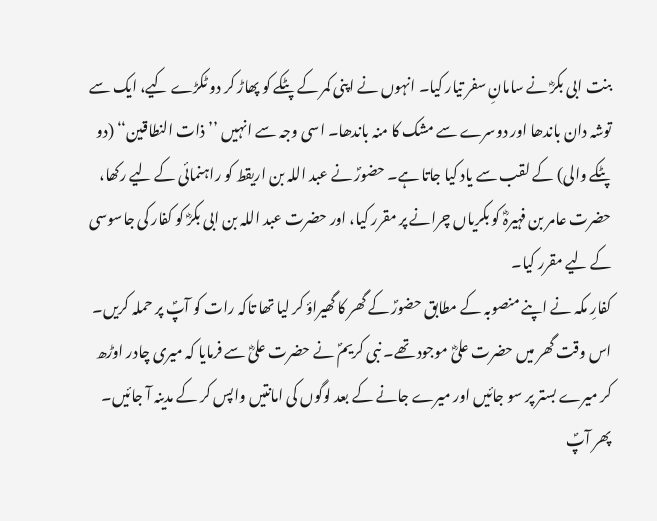بنت ابی بکرؓ نے سامانِ سفر تیار کیا۔ انہوں نے اپنی کمر کے پٹکے کو پھاڑ کر دو ٹکڑے کیے، ایک سے توشہ دان باندھا اور دوسرے سے مشک کا منہ باندھا۔ اسی وجہ سے انہیں ’’ذات النطاقین‘‘ (دو پٹکے والی) کے لقب سے یاد کیا جاتا ہے۔ حضورؐ نے عبد اللہ بن اریقط کو راہنمائی کے لیے رکھا، حضرت عامر بن فہیرہؓ کو بکریاں چرانے پر مقرر کیا، اور حضرت عبد اللہ بن ابی بکرؓ کو کفار کی جاسوسی کے لیے مقرر کیا۔
کفارِ مکہ نے اپنے منصوبہ کے مطابق حضورؐ کے گھر کا گھیراؤ کر لیا تھا تاکہ رات کو آپؐ پر حملہ کریں۔ اس وقت گھر میں حضرت علیؓ موجود تھے۔ نبی کریمؐ نے حضرت علیؓ سے فرمایا کہ میری چادر اوڑھ کر میرے بستر پر سو جائیں اور میرے جانے کے بعد لوگوں کی امانتیں واپس کر کے مدینہ آ جائیں۔ پھر آپؐ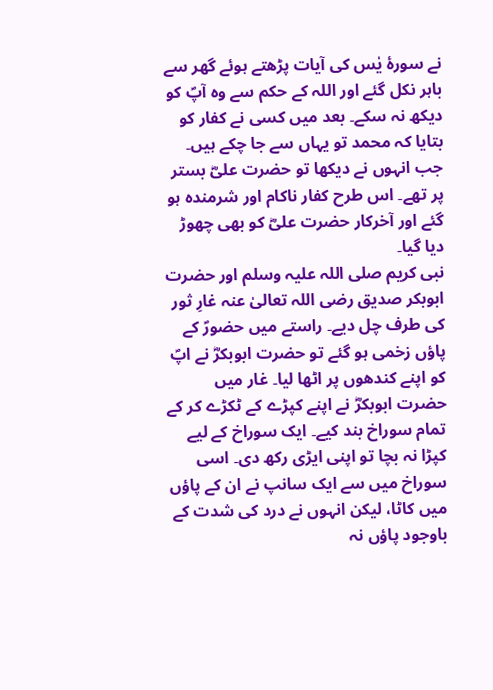نے سورۂ یٰس کی آیات پڑھتے ہوئے گھر سے باہر نکل گئے اور اللہ کے حکم سے وہ آپؐ کو دیکھ نہ سکے۔ بعد میں کسی نے کفار کو بتایا کہ محمد تو یہاں سے جا چکے ہیں۔ جب انہوں نے دیکھا تو حضرت علیؓ بستر پر تھے۔ اس طرح کفار ناکام اور شرمندہ ہو گئے اور آخرکار حضرت علیؓ کو بھی چھوڑ دیا گیا۔
نبی کریم صلی اللہ علیہ وسلم اور حضرت ابوبکر صدیق رضی اللہ تعالیٰ عنہ غارِ ثور کی طرف چل دیے۔ راستے میں حضورؐ کے پاؤں زخمی ہو گئے تو حضرت ابوبکرؓ نے اپؐ کو اپنے کندھوں پر اٹھا لیا۔ غار میں حضرت ابوبکرؓ نے اپنے کپڑے کے ٹکڑے کر کے تمام سوراخ بند کیے۔ ایک سوراخ کے لیے کپڑا نہ بچا تو اپنی ایڑی رکھ دی۔ اسی سوراخ میں سے ایک سانپ نے ان کے پاؤں میں کاٹا، لیکن انہوں نے درد کی شدت کے باوجود پاؤں نہ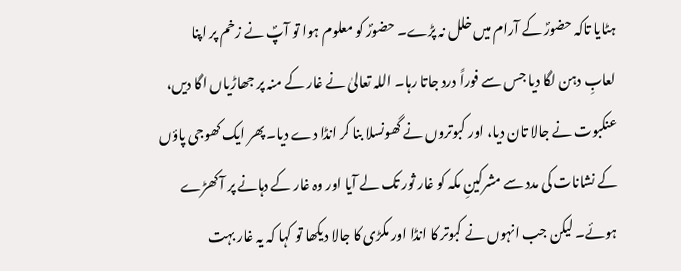ہٹایا تاکہ حضورؐ کے آرام میں خلل نہ پڑے۔ حضورؐ کو معلوم ہوا تو آپؐ نے زخم پر اپنا لعابِ دہن لگا دیا جس سے فوراً درد جاتا رہا۔ اللہ تعالیٰ نے غار کے منہ پر جھاڑیاں اگا دیں، عنکبوت نے جالا تان دیا، اور کبوتروں نے گھونسلا بنا کر انڈا دے دیا۔ پھر ایک کھوجی پاؤں کے نشانات کی مدد سے مشرکینِ مکہ کو غار ثور تک لے آیا اور وہ غار کے دہانے پر آ کھڑے ہوئے۔ لیکن جب انہوں نے کبوتر کا انڈا اور مکڑی کا جالا دیکھا تو کہا کہ یہ غار بہت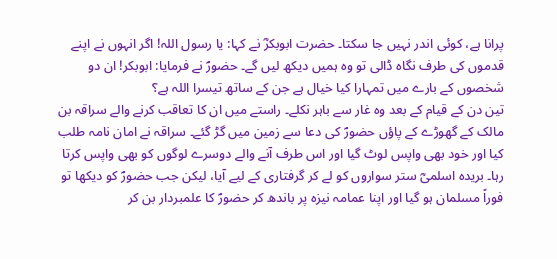پرانا ہے، کوئی اندر نہیں جا سکتا۔ حضرت ابوبکرؓ نے کہا: یا رسول اللہ! اگر انہوں نے اپنے قدموں کی طرف نگاہ ڈالی تو وہ ہمیں دیکھ لیں گے۔ حضورؐ نے فرمایا: ابوبکر! ان دو شخصوں کے بارے میں تمہارا کیا خیال ہے جن کے ساتھ تیسرا اللہ ہے؟
تین دن کے قیام کے بعد وہ غار سے باہر نکلے۔ راستے میں ان کا تعاقب کرنے والے سراقہ بن مالک کے گھوڑے کے پاؤں حضورؐ کی دعا سے زمین میں گڑ گئے۔ سراقہ نے امان نامہ طلب کیا اور خود بھی واپس لوٹ گیا اور اس طرف آنے والے دوسرے لوگوں کو بھی واپس کرتا رہا۔ بریدہ اسلمیؓ ستر سواروں کو لے کر گرفتاری کے لیے آیا، لیکن جب حضورؐ کو دیکھا تو فوراً مسلمان ہو گیا اور اپنا عمامہ نیزہ پر باندھ کر حضورؐ کا علمبردار بن کر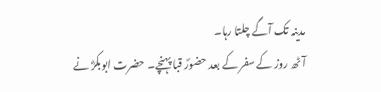مدینہ تک آگے چلتا رہا۔
آٹھ روز کے سفر کے بعد حضورؐ قبا پہنچے۔ حضرت ابوبکرؓ نے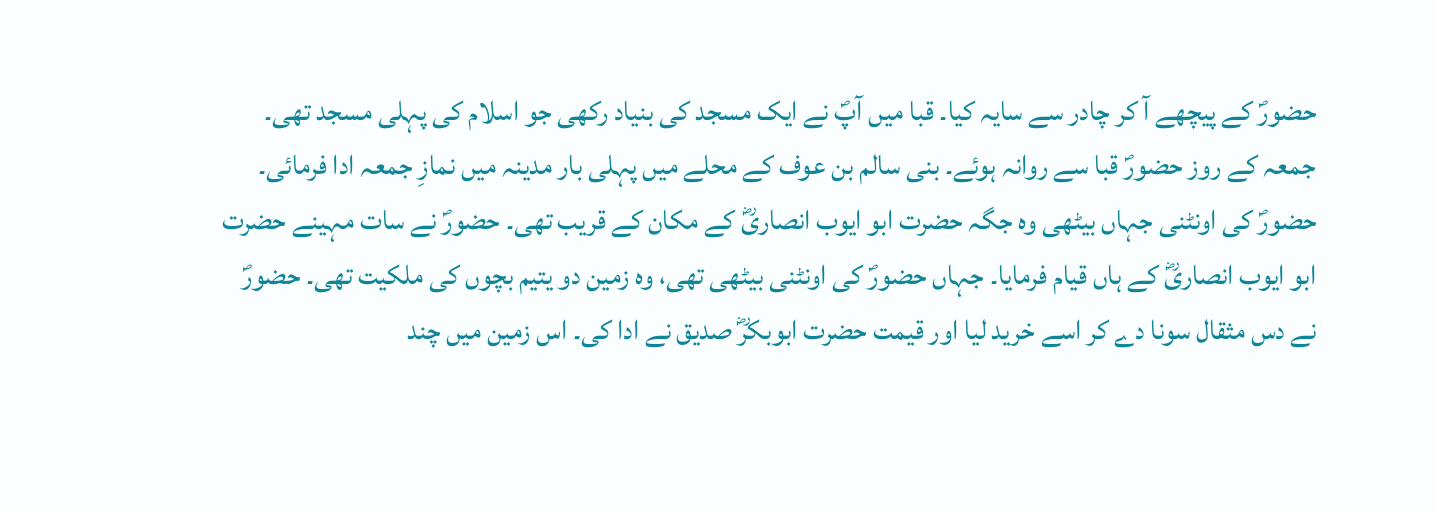حضورؐ کے پیچھے آ کر چادر سے سایہ کیا۔ قبا میں آپؐ نے ایک مسجد کی بنیاد رکھی جو اسلام کی پہلی مسجد تھی۔ جمعہ کے روز حضورؐ قبا سے روانہ ہوئے۔ بنی سالم بن عوف کے محلے میں پہلی بار مدینہ میں نمازِ جمعہ ادا فرمائی۔ حضورؐ کی اونٹنی جہاں بیٹھی وہ جگہ حضرت ابو ایوب انصاریؓ کے مکان کے قریب تھی۔ حضورؐ نے سات مہینے حضرت ابو ایوب انصاریؓ کے ہاں قیام فرمایا۔ جہاں حضورؐ کی اونٹنی بیٹھی تھی، وہ زمین دو یتیم بچوں کی ملکیت تھی۔ حضورؐ نے دس مثقال سونا دے کر اسے خرید لیا اور قیمت حضرت ابوبکرؓ صدیق نے ادا کی۔ اس زمین میں چند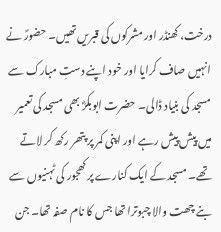درخت، کھنڈر اور مشرکوں کی قبریں تھیں۔ حضورؐ نے انہیں صاف کرایا اور خود اپنے دستِ مبارک سے مسجد کی بنیاد ڈالی۔ حضرت ابوبکرؓ بھی مسجد کی تعمیر میں پیش پیش رہے اور اپنی کمر پر پتھر رکھ کر لاتے تھے۔ مسجد کے ایک کنارے پر کھجور کی ٹہنیوں سے بنے چھت والا چبوترا تھا جس کا نام صفہ تھا۔ جن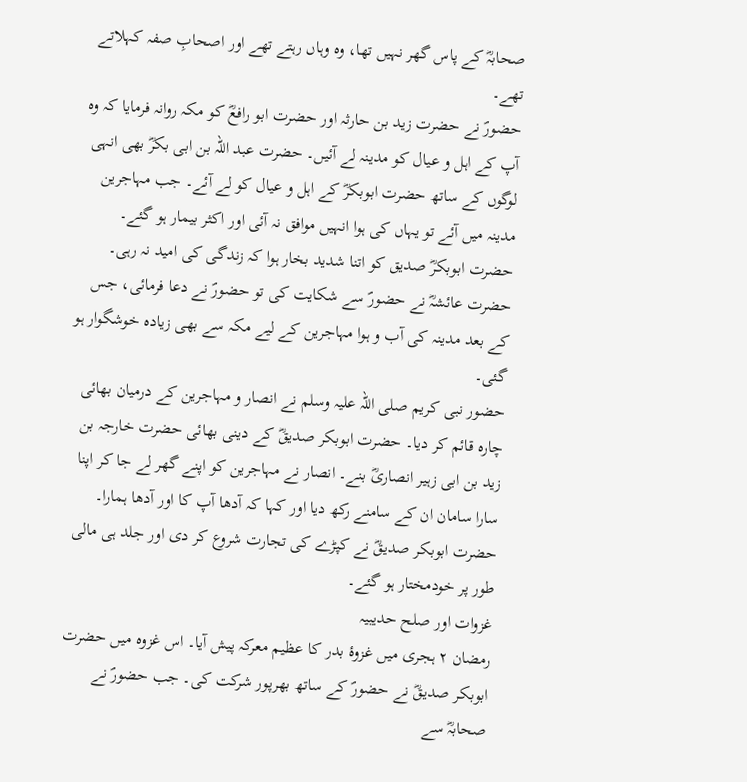صحابہؓ کے پاس گھر نہیں تھا، وہ وہاں رہتے تھے اور اصحابِ صفہ کہلاتے تھے۔
حضورؐ نے حضرت زید بن حارثہ اور حضرت ابو رافعؓ کو مکہ روانہ فرمایا کہ وہ آپ کے اہل و عیال کو مدینہ لے آئیں۔ حضرت عبد اللہ بن ابی بکرؓ بھی انہی لوگوں کے ساتھ حضرت ابوبکرؓ کے اہل و عیال کو لے آئے۔ جب مہاجرین مدینہ میں آئے تو یہاں کی ہوا انہیں موافق نہ آئی اور اکثر بیمار ہو گئے۔ حضرت ابوبکرؓ صدیق کو اتنا شدید بخار ہوا کہ زندگی کی امید نہ رہی۔ حضرت عائشہؓ نے حضورؐ سے شکایت کی تو حضورؐ نے دعا فرمائی، جس کے بعد مدینہ کی آب و ہوا مہاجرین کے لیے مکہ سے بھی زیادہ خوشگوار ہو گئی۔
حضور نبی کریم صلی اللہ علیہ وسلم نے انصار و مہاجرین کے درمیان بھائی چارہ قائم کر دیا۔ حضرت ابوبکر صدیقؓ کے دینی بھائی حضرت خارجہ بن زید بن ابی زہیر انصاریؓ بنے۔ انصار نے مہاجرین کو اپنے گھر لے جا کر اپنا سارا سامان ان کے سامنے رکھ دیا اور کہا کہ آدھا آپ کا اور آدھا ہمارا۔ حضرت ابوبکر صدیقؓ نے کپڑے کی تجارت شروع کر دی اور جلد ہی مالی طور پر خودمختار ہو گئے۔
غزوات اور صلح حدیبیہ
رمضان ۲ ہجری میں غزوۂ بدر کا عظیم معرکہ پیش آیا۔ اس غزوہ میں حضرت ابوبکر صدیقؓ نے حضورؐ کے ساتھ بھرپور شرکت کی۔ جب حضورؐ نے صحابہؓ سے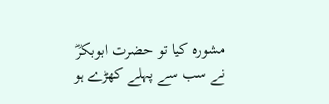مشورہ کیا تو حضرت ابوبکرؓ نے سب سے پہلے کھڑے ہو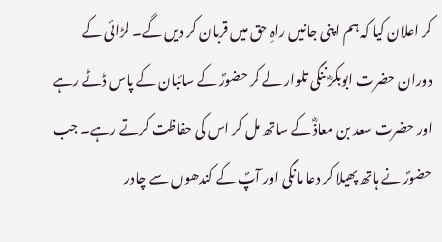کر اعلان کیا کہ ہم اپنی جانیں راہِ حق میں قربان کر دیں گے۔ لڑائی کے دوران حضرت ابوبکرؓ ننگی تلوار لے کر حضورؐ کے سائبان کے پاس ڈٹے رہے اور حضرت سعد بن معاذؓ کے ساتھ مل کر اس کی حفاظت کرتے رہے۔ جب حضورؐ نے ہاتھ پھیلا کر دعا مانگی اور آپؐ کے کندھوں سے چادر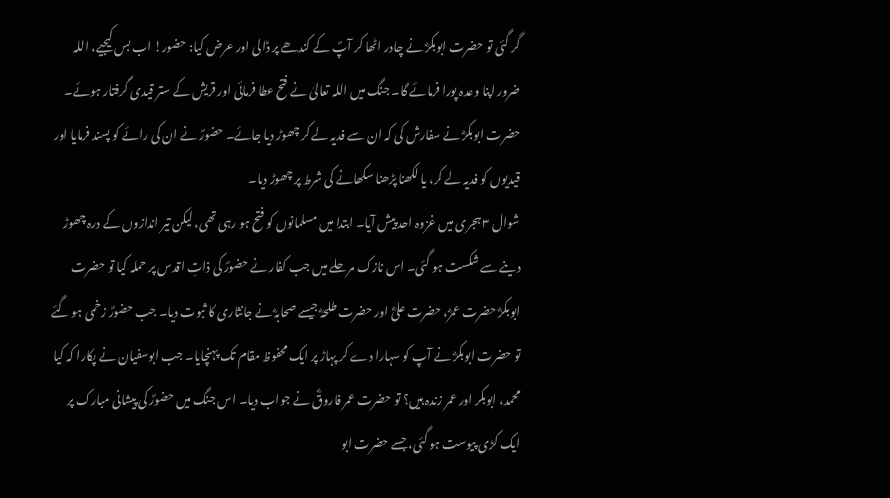گر گئی تو حضرت ابوبکرؓ نے چادر اٹھا کر آپؐ کے کندھے پر ڈالی اور عرض کیا: حضور! اب بس کیجیے، اللہ ضرور اپنا وعدہ پورا فرمائے گا۔ جنگ میں اللہ تعالیٰ نے فتح عطا فرمائی اور قریش کے ستر قیدی گرفتار ہوئے۔ حضرت ابوبکرؓ نے سفارش کی کہ ان سے فدیہ لے کر چھوڑ دیا جائے۔ حضورؐ نے ان کی رائے کو پسند فرمایا اور قیدیوں کو فدیہ لے کر، یا لکھنا پڑھنا سکھانے کی شرط پر چھوڑ دیا۔
شوال ۳ ہجری میں غزوہ احد پیش آیا۔ ابتدا میں مسلمانوں کو فتح ہو رہی تھی، لیکن تیر اندازوں کے درہ چھوڑ دینے سے شکست ہو گئی۔ اس نازک مرحلے میں جب کفار نے حضورؐ کی ذاتِ اقدس پر حملہ کیا تو حضرت ابوبکرؓ حضرت عمرؓ، حضرت علیؓ اور حضرت طلحہؓ جیسے صحابہؓ نے جانثاری کا ثبوت دیا۔ جب حضورؐ زخمی ہو گئے تو حضرت ابوبکرؓ نے آپ کو سہارا دے کر پہاڑ پر ایک محفوظ مقام تک پہنچایا۔ جب ابوسفیان نے پکارا کہ کیا محمد، ابوبکر اور عمر زندہ ہیں؟ تو حضرت عمر فاروقؓ نے جواب دیا۔ اس جنگ میں حضورؐ کی پیشانی مبارک پر ایک کڑی پیوست ہو گئی، جسے حضرت ابو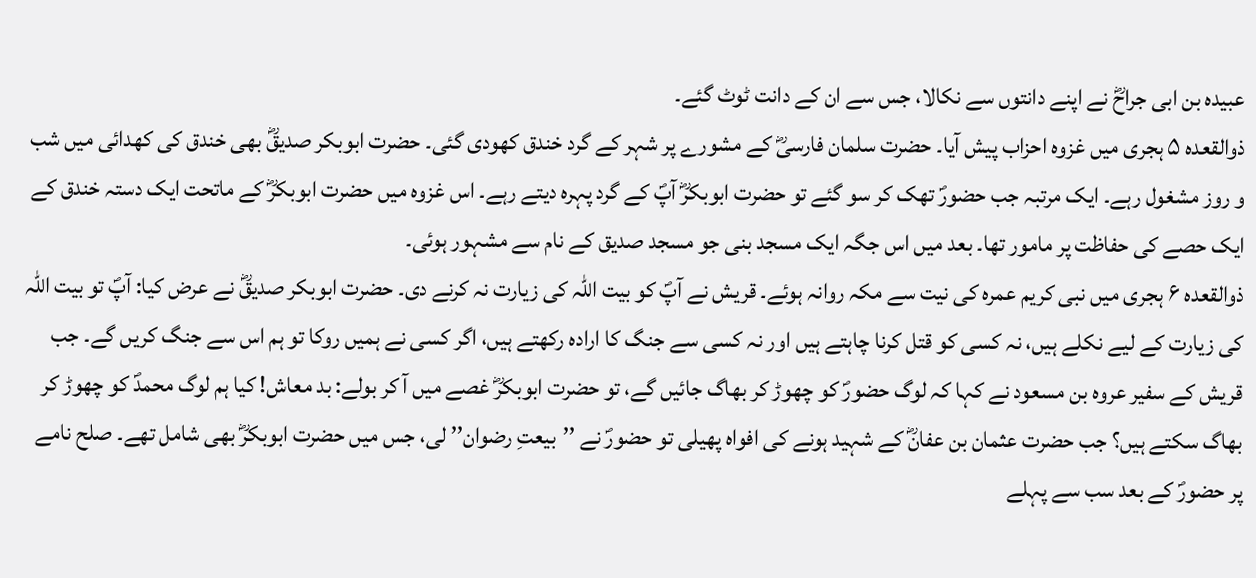عبیدہ بن ابی جراحؓ نے اپنے دانتوں سے نکالا، جس سے ان کے دانت ٹوٹ گئے۔
ذوالقعدہ ۵ ہجری میں غزوہ احزاب پیش آیا۔ حضرت سلمان فارسیؓ کے مشورے پر شہر کے گرد خندق کھودی گئی۔ حضرت ابوبکر صدیقؓ بھی خندق کی کھدائی میں شب و روز مشغول رہے۔ ایک مرتبہ جب حضورؐ تھک کر سو گئے تو حضرت ابوبکرؓ آپؐ کے گرد پہرہ دیتے رہے۔ اس غزوہ میں حضرت ابوبکرؓ کے ماتحت ایک دستہ خندق کے ایک حصے کی حفاظت پر مامور تھا۔ بعد میں اس جگہ ایک مسجد بنی جو مسجد صدیق کے نام سے مشہور ہوئی۔
ذوالقعدہ ۶ ہجری میں نبی کریم عمرہ کی نیت سے مکہ روانہ ہوئے۔ قریش نے آپؐ کو بیت اللہ کی زیارت نہ کرنے دی۔ حضرت ابوبکر صدیقؓ نے عرض کیا: آپؐ تو بیت اللہ کی زیارت کے لیے نکلے ہیں، نہ کسی کو قتل کرنا چاہتے ہیں اور نہ کسی سے جنگ کا ارادہ رکھتے ہیں، اگر کسی نے ہمیں روکا تو ہم اس سے جنگ کریں گے۔ جب قریش کے سفیر عروہ بن مسعود نے کہا کہ لوگ حضورؐ کو چھوڑ کر بھاگ جائیں گے، تو حضرت ابوبکرؓ غصے میں آ کر بولے: بد معاش! کیا ہم لوگ محمدؐ کو چھوڑ کر بھاگ سکتے ہیں؟ جب حضرت عثمان بن عفانؓ کے شہید ہونے کی افواہ پھیلی تو حضورؐ نے ’’بیعتِ رضوان’’ لی، جس میں حضرت ابوبکرؓ بھی شامل تھے۔ صلح نامے پر حضورؐ کے بعد سب سے پہلے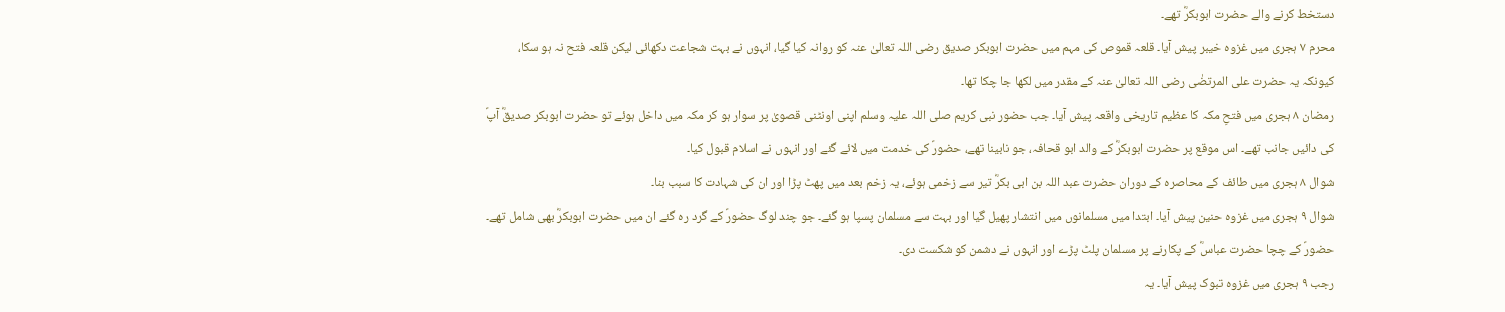دستخط کرنے والے حضرت ابوبکرؓ تھے۔
محرم ۷ ہجری میں غزوہ خیبر پیش آیا۔ قلعہ قموص کی مہم میں حضرت ابوبکر صدیق رضی اللہ تعالیٰ عنہ کو روانہ کیا گیا، انہوں نے بہت شجاعت دکھائی لیکن قلعہ فتح نہ ہو سکا، کیونکہ یہ حضرت علی المرتضٰی رضی اللہ تعالیٰ عنہ کے مقدر میں لکھا جا چکا تھا۔
رمضان ۸ ہجری میں فتحِ مکہ کا عظیم تاریخی واقعہ پیش آیا۔ جب حضور نبی کریم صلی اللہ علیہ وسلم اپنی اونٹنی قصویٰ پر سوار ہو کر مکہ میں داخل ہوئے تو حضرت ابوبکر صدیقؓ آپؐ کی دائیں جانب تھے۔ اس موقع پر حضرت ابوبکرؓ کے والد ابو قحافہ، جو نابینا تھے، حضورؐ کی خدمت میں لائے گئے اور انہوں نے اسلام قبول کیا۔
شوال ۸ ہجری میں طائف کے محاصرہ کے دوران حضرت عبد اللہ بن ابی بکرؓ تیر سے زخمی ہوئے، یہ زخم بعد میں پھٹ پڑا اور ان کی شہادت کا سبب بنا۔
شوال ۹ ہجری میں غزوہ حنین پیش آیا۔ ابتدا میں مسلمانوں میں انتشار پھیل گیا اور بہت سے مسلمان پسپا ہو گئے۔ جو چند لوگ حضورؐ کے گرد رہ گئے ان میں حضرت ابوبکرؓ بھی شامل تھے۔ حضورؐ کے چچا حضرت عباسؓ کے پکارنے پر مسلمان پلٹ پڑے اور انہوں نے دشمن کو شکست دی۔
رجب ۹ ہجری میں غزوہ تبوک پیش آیا۔ یہ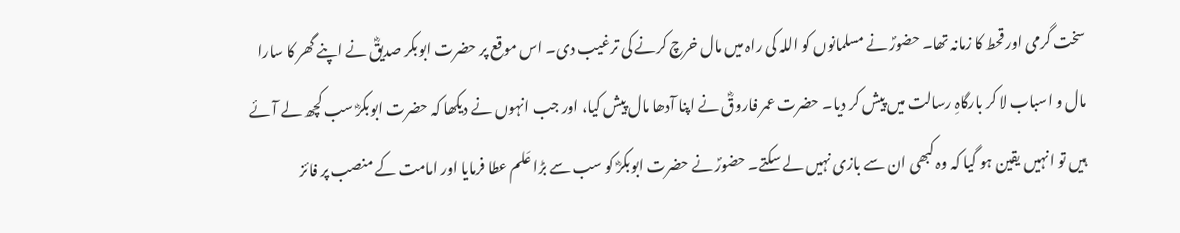سخت گرمی اور قحط کا زمانہ تھا۔ حضورؐ نے مسلمانوں کو اللہ کی راہ میں مال خرچ کرنے کی ترغیب دی۔ اس موقع پر حضرت ابوبکر صدیقؓ نے اپنے گھر کا سارا مال و اسباب لا کر بارگاہِ رسالت میں پیش کر دیا۔ حضرت عمر فاروقؓ نے اپنا آدھا مال پیش کیا، اور جب انہوں نے دیکھا کہ حضرت ابوبکرؓ سب کچھ لے آئے ہیں تو انہیں یقین ہو گیا کہ وہ کبھی ان سے بازی نہیں لے سکتے۔ حضورؐ نے حضرت ابوبکرؓ کو سب سے بڑا عَلم عطا فرمایا اور امامت کے منصب پر فائز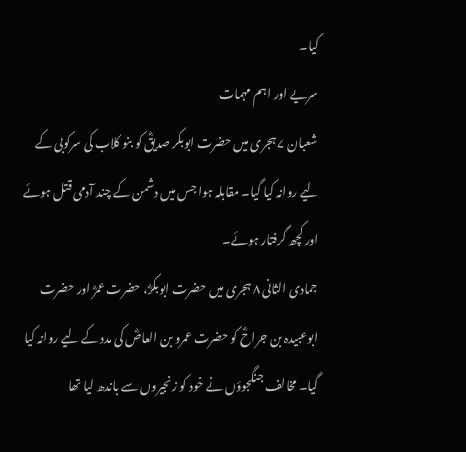کیا۔
سریے اور اہم مہمات
شعبان ۷ ہجری میں حضرت ابوبکر صدیقؓ کو بنو کلاب کی سرکوبی کے لیے روانہ کیا گیا۔ مقابلہ ہوا جس میں دشمن کے چند آدمی قتل ہوئے اور کچھ گرفتار ہوئے۔
جمادی الثانی ۸ ہجری میں حضرت ابوبکرؓ، حضرت عمرؓ اور حضرت ابوعبیدہ بن جراحؓ کو حضرت عمرو بن العاصؓ کی مدد کے لیے روانہ کیا گیا۔ مخالف جنگجوؤں نے خود کو زنجیروں سے باندھ لیا تھا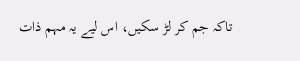تاکہ جم کر لڑ سکیں، اس لیے یہ مہم ذات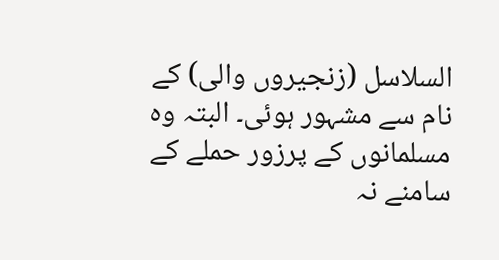السلاسل (زنجیروں والی) کے نام سے مشہور ہوئی۔ البتہ وہ مسلمانوں کے پرزور حملے کے سامنے نہ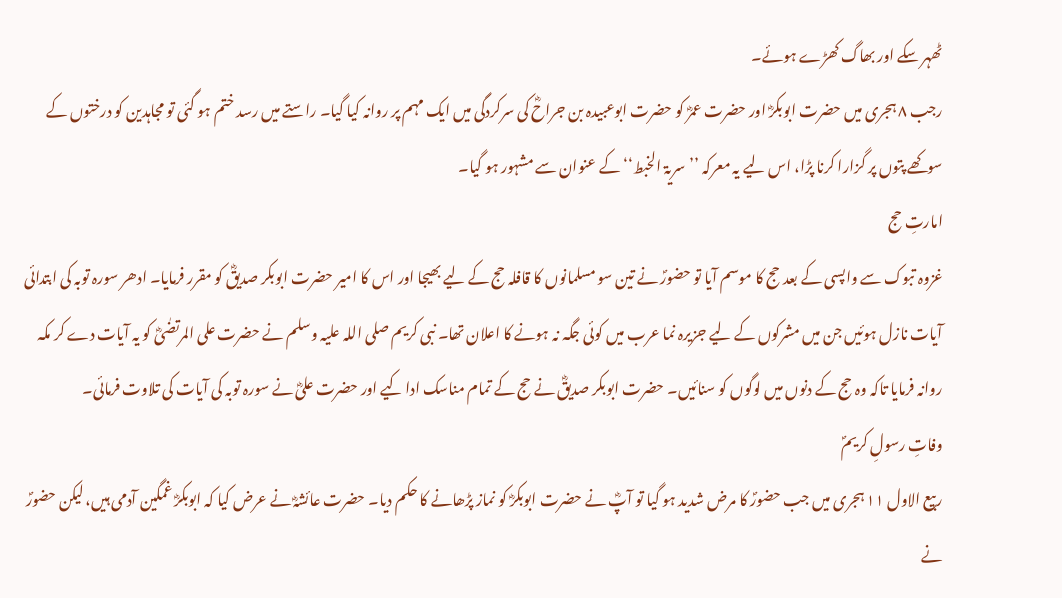ٹھہر سکے اور بھاگ کھڑے ہوئے۔
رجب ۸ ہجری میں حضرت ابوبکرؓ اور حضرت عمرؓ کو حضرت ابوعبیدہ بن جراحؓ کی سرکردگی میں ایک مہم پر روانہ کیا گیا۔ راستے میں رسد ختم ہو گئی تو مجاہدین کو درختوں کے سوکھے پتوں پر گزارا کرنا پڑا، اس لیے یہ معرکہ ’’سریۃ الخبط‘‘ کے عنوان سے مشہور ہو گیا۔
امارتِ حج
غزوہ تبوک سے واپسی کے بعد حج کا موسم آیا تو حضورؐ نے تین سو مسلمانوں کا قافلہ حج کے لیے بھیجا اور اس کا امیر حضرت ابوبکر صدیقؓ کو مقرر فرمایا۔ ادھر سورہ توبہ کی ابتدائی آیات نازل ہوئیں جن میں مشرکوں کے لیے جزیرہ نما عرب میں کوئی جگہ نہ ہونے کا اعلان تھا۔ نبی کریم صلی اللہ علیہ وسلم نے حضرت علی المرتضٰیؓ کو یہ آیات دے کر مکہ روانہ فرمایا تاکہ وہ حج کے دنوں میں لوگوں کو سنائیں۔ حضرت ابوبکر صدیقؓ نے حج کے تمام مناسک ادا کیے اور حضرت علیؓ نے سورہ توبہ کی آیات کی تلاوت فرمائی۔
وفاتِ رسولِ کریمؐ
ربیع الاول ۱۱ ہجری میں جب حضورؐ کا مرض شدید ہو گیا تو آپؓ نے حضرت ابوبکرؓ کو نماز پڑھانے کا حکم دیا۔ حضرت عائشہؓ نے عرض کیا کہ ابوبکرؓ غمگین آدمی ہیں، لیکن حضورؐ نے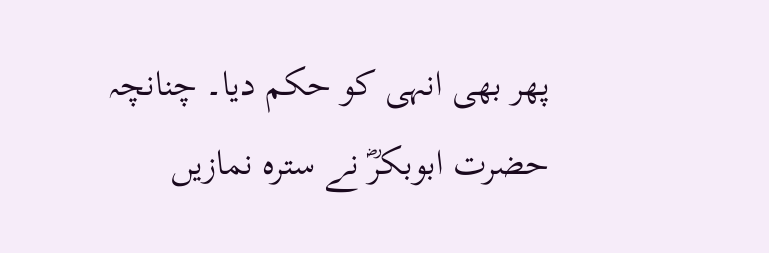پھر بھی انہی کو حکم دیا۔ چنانچہ حضرت ابوبکرؓ نے سترہ نمازیں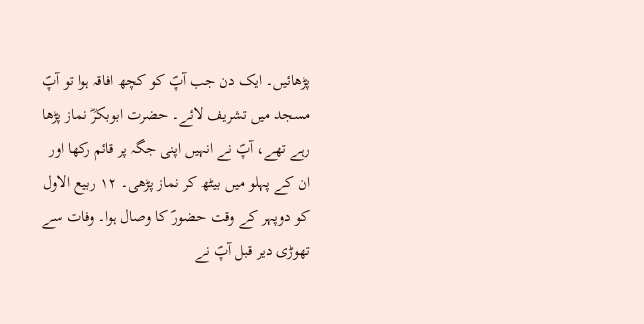پڑھائیں۔ ایک دن جب آپؐ کو کچھ افاقہ ہوا تو آپؐ مسجد میں تشریف لائے۔ حضرت ابوبکرؓ نماز پڑھا رہے تھے، آپؐ نے انہیں اپنی جگہ پر قائم رکھا اور ان کے پہلو میں بیٹھ کر نماز پڑھی۔ ۱۲ ربیع الاول کو دوپہر کے وقت حضورؐ کا وصال ہوا۔ وفات سے تھوڑی دیر قبل آپؐ نے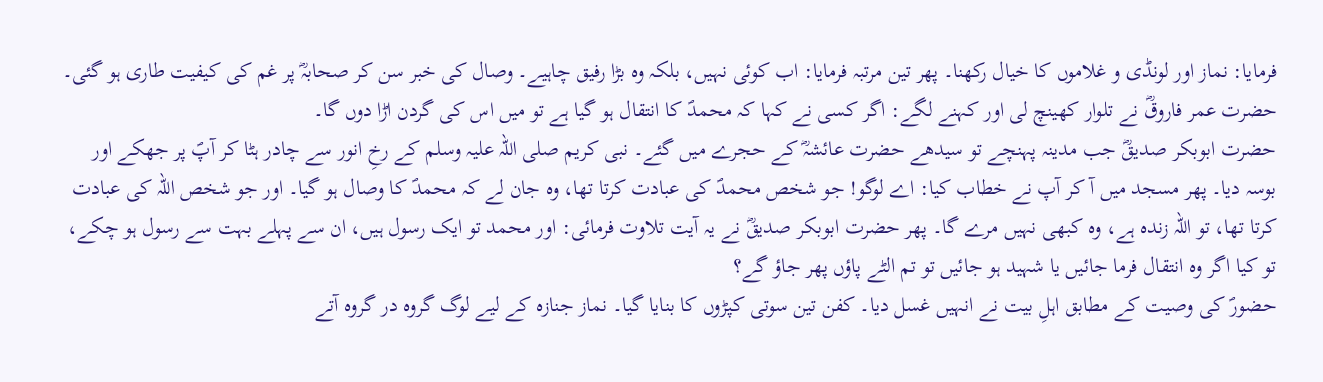فرمایا: نماز اور لونڈی و غلاموں کا خیال رکھنا۔ پھر تین مرتبہ فرمایا: اب کوئی نہیں، بلکہ وہ بڑا رفیق چاہیے۔ وصال کی خبر سن کر صحابہؓ پر غم کی کیفیت طاری ہو گئی۔ حضرت عمر فاروقؓ نے تلوار کھینچ لی اور کہنے لگے: اگر کسی نے کہا کہ محمدؐ کا انتقال ہو گیا ہے تو میں اس کی گردن اڑا دوں گا۔
حضرت ابوبکر صدیقؓ جب مدینہ پہنچے تو سیدھے حضرت عائشہؓ کے حجرے میں گئے۔ نبی کریم صلی اللہ علیہ وسلم کے رخِ انور سے چادر ہٹا کر آپؐ پر جھکے اور بوسہ دیا۔ پھر مسجد میں آ کر آپ نے خطاب کیا: اے لوگو! جو شخص محمدؐ کی عبادت کرتا تھا، وہ جان لے کہ محمدؐ کا وصال ہو گیا۔ اور جو شخص اللہ کی عبادت کرتا تھا، تو اللہ زندہ ہے، وہ کبھی نہیں مرے گا۔ پھر حضرت ابوبکر صدیقؓ نے یہ آیت تلاوت فرمائی: اور محمد تو ایک رسول ہیں، ان سے پہلے بہت سے رسول ہو چکے، تو کیا اگر وہ انتقال فرما جائیں یا شہید ہو جائیں تو تم الٹے پاؤں پھر جاؤ گے؟
حضورؐ کی وصیت کے مطابق اہلِ بیت نے انہیں غسل دیا۔ کفن تین سوتی کپڑوں کا بنایا گیا۔ نماز جنازہ کے لیے لوگ گروہ در گروہ آتے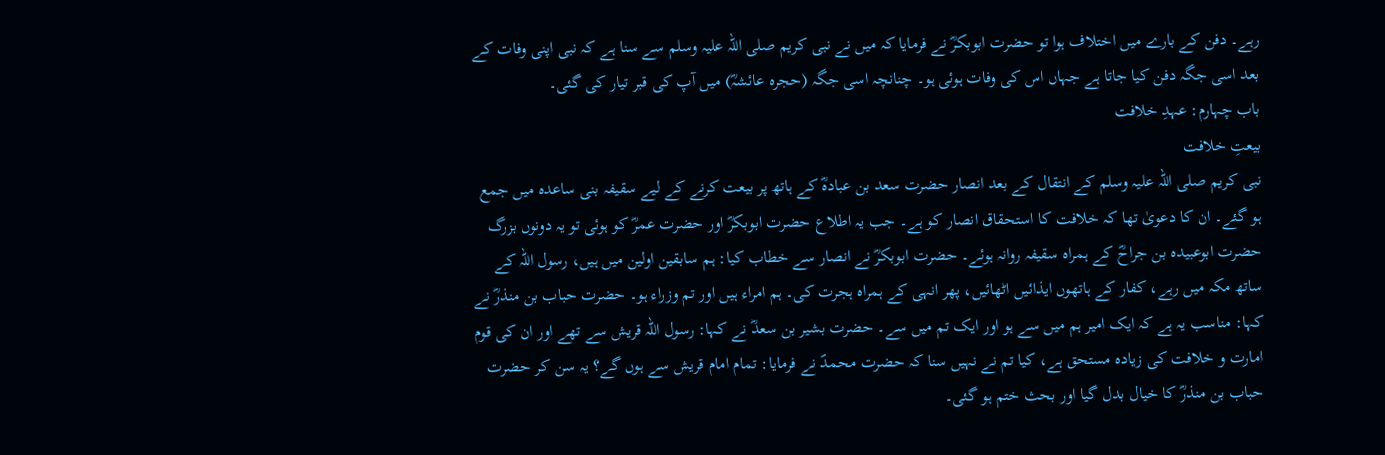رہے۔ دفن کے بارے میں اختلاف ہوا تو حضرت ابوبکرؓ نے فرمایا کہ میں نے نبی کریم صلی اللہ علیہ وسلم سے سنا ہے کہ نبی اپنی وفات کے بعد اسی جگہ دفن کیا جاتا ہے جہاں اس کی وفات ہوئی ہو۔ چنانچہ اسی جگہ (حجرہ عائشہؓ) میں آپ کی قبر تیار کی گئی۔
باب چہارم: عہدِ خلافت
بیعتِ خلافت
نبی کریم صلی اللہ علیہ وسلم کے انتقال کے بعد انصار حضرت سعد بن عبادہؓ کے ہاتھ پر بیعت کرنے کے لیے سقیفہ بنی ساعدہ میں جمع ہو گئے۔ ان کا دعویٰ تھا کہ خلافت کا استحقاق انصار کو ہے۔ جب یہ اطلاع حضرت ابوبکرؓ اور حضرت عمرؓ کو ہوئی تو یہ دونوں بزرگ حضرت ابوعبیدہ بن جراحؓ کے ہمراہ سقیفہ روانہ ہوئے۔ حضرت ابوبکرؓ نے انصار سے خطاب کیا: ہم سابقین اولین میں ہیں، رسول اللہ کے ساتھ مکہ میں رہے، کفار کے ہاتھوں ایذائیں اٹھائیں، پھر انہی کے ہمراہ ہجرت کی۔ ہم امراء ہیں اور تم وزراء ہو۔ حضرت حباب بن منذرؓ نے کہا: مناسب یہ ہے کہ ایک امیر ہم میں سے ہو اور ایک تم میں سے۔ حضرت بشیر بن سعدؓ نے کہا: رسول اللہ قریش سے تھے اور ان کی قوم امارت و خلافت کی زیادہ مستحق ہے، کیا تم نے نہیں سنا کہ حضرت محمدؐ نے فرمایا: تمام امام قریش سے ہوں گے؟ یہ سن کر حضرت حباب بن منذرؓ کا خیال بدل گیا اور بحث ختم ہو گئی۔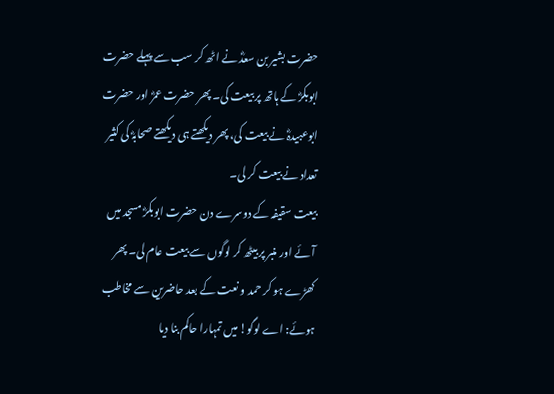حضرت بشیر بن سعدؓ نے اٹھ کر سب سے پہلے حضرت ابوبکرؓ کے ہاتھ پر بیعت کی۔ پھر حضرت عمرؓ اور حضرت ابوعبیدہؓ نے بیعت کی، پھر دیکھتے ہی دیکھتے صحابہؓ کی کثیر تعداد نے بیعت کر لی۔
بیعت سقیفہ کے دوسرے دن حضرت ابوبکرؓ مسجد میں آئے اور منبر پر بیٹھ کر لوگوں سے بیعت عام لی۔ پھر کھڑے ہو کر حمد و نعت کے بعد حاضرین سے مخاطب ہوئے: اے لوگو! میں تمہارا حاکم بنا دیا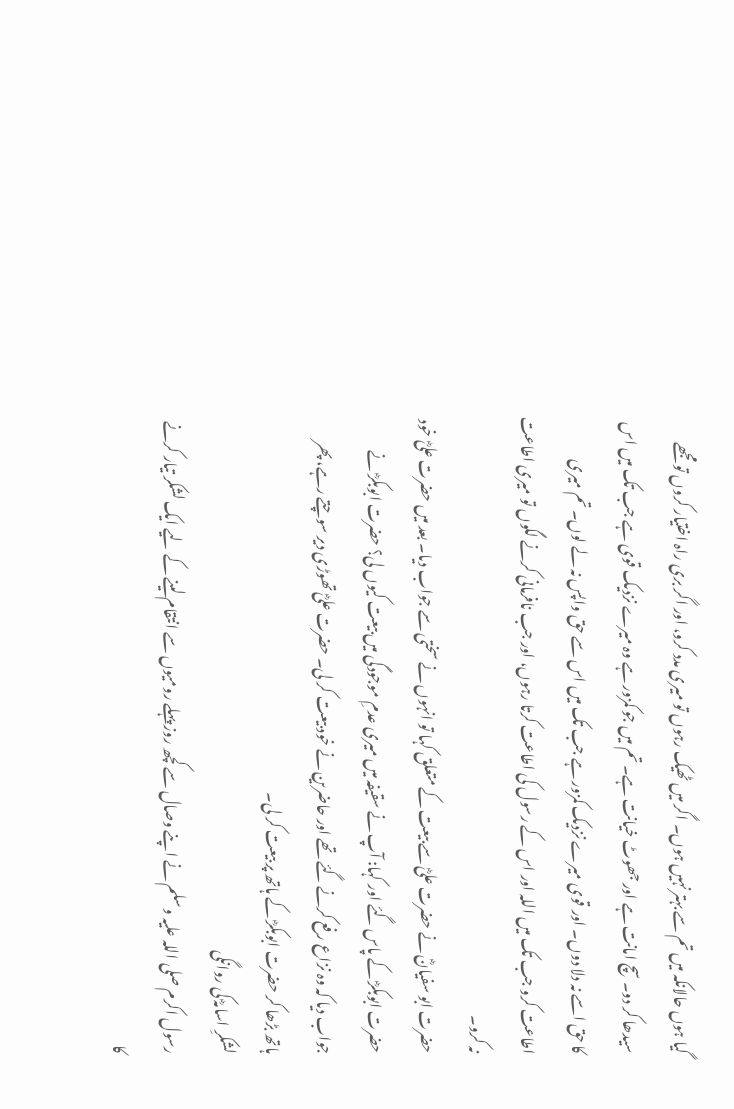گیا ہوں حالانکہ میں تم سے بہتر نہیں ہوں۔ اگر میں ٹھیک رہوں تو میری مدد کرو، اور اگر بری راہ اختیار کروں تو مجھے سیدھا کر دو۔ سچ امانت ہے اور جھوٹ خیانت ہے۔ تم میں جو کمزور ہے وہ میرے نزدیک قوی ہے جب تک میں اس کا حق اسے نہ دلا دوں۔ اور قوی میرے نزدیک کمزور ہے جب تک میں اس سے حق واپس نہ لے لوں۔ تم میری اطاعت کرو جب تک میں اللہ اور اس کے رسول کی اطاعت کرتا رہوں، اور جب نافرمانی کرنے لگوں تو میری اطاعت نہ کرو۔
حضرت ابو سفیانؓ نے حضرت علیؓ سے بیعت کے متعلق کہا تو انہوں نے سختی سے جواب دیا۔ بعد میں حضرت علیؓ خود حضرت ابوبکرؓ کے پاس گئے اور کہا: آپ نے سقیفہ میں میری عدمِ موجودگی میں بیعت کیوں لی؟ حضرت ابوبکرؓ نے جواب دیا کہ وہ نزاع رفع کرنے گئے تھے اور حاضرین نے خود بیعت کر لی۔ حضرت علیؓ تھوڑی دیر سوچتے رہے، پھر ہاتھ بڑھا کر حضرت ابوبکرؓ کے ہاتھ پر بیعت کر لی۔
لشکرِ اسامہؓ کی روانگی
رسول اکرم صلی اللہ علیہ وسلم نے اپنے وصال سے کچھ روز پہلے رومیوں سے انتقام لینے کے لیے ایک لشکر تیار کرنے کا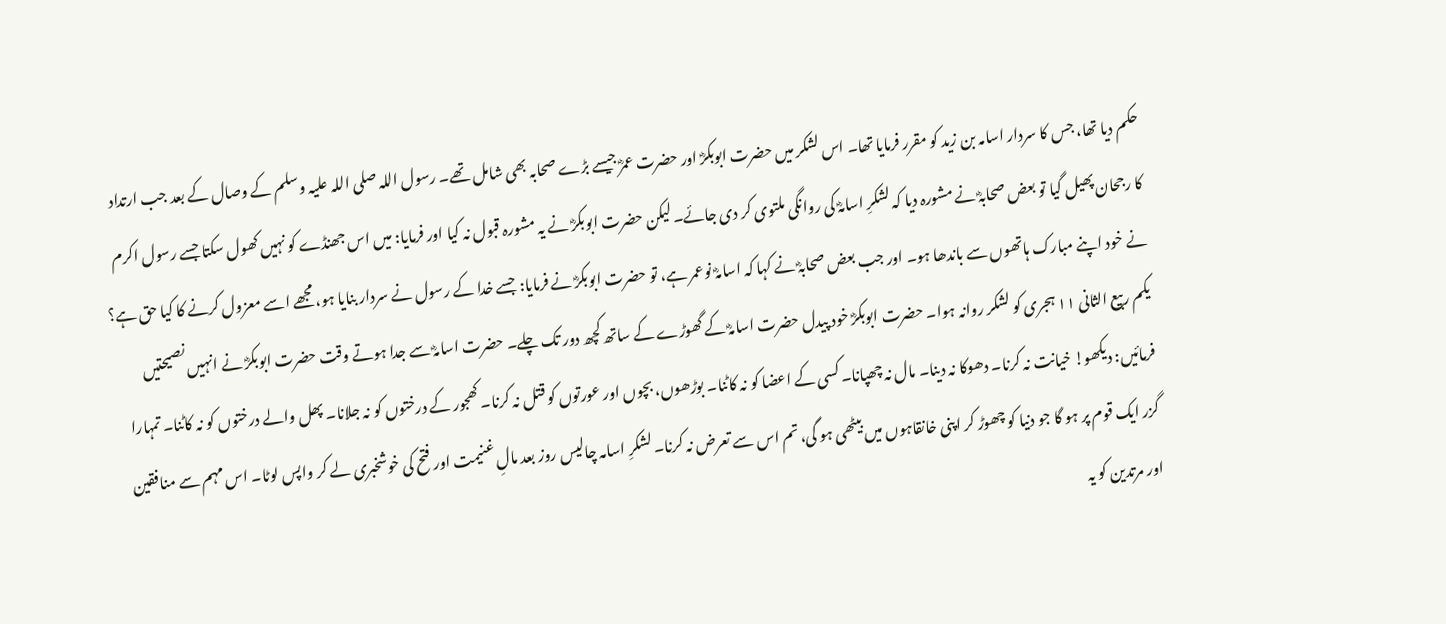حکم دیا تھا، جس کا سردار اسامہ بن زید کو مقرر فرمایا تھا۔ اس لشکر میں حضرت ابوبکرؓ اور حضرت عمرؓ جیسے بڑے صحابہ بھی شامل تھے۔ رسول اللہ صلی اللہ علیہ وسلم کے وصال کے بعد جب ارتداد کا رجحان پھیل گیا تو بعض صحابہؓ نے مشورہ دیا کہ لشکرِ اسامہؓ کی روانگی ملتوی کر دی جائے۔ لیکن حضرت ابوبکرؓ نے یہ مشورہ قبول نہ کیا اور فرمایا: میں اس جھنڈے کو نہیں کھول سکتا جسے رسول اکرم نے خود اپنے مبارک ہاتھوں سے باندھا ہو۔ اور جب بعض صحابہؓ نے کہا کہ اسامہؓ نوعمر ہے، تو حضرت ابوبکرؓ نے فرمایا: جسے خدا کے رسول نے سردار بنایا ہو، مجھے اسے معزول کرنے کا کیا حق ہے؟ یکم ربیع الثانی ۱۱ ہجری کو لشکر روانہ ہوا۔ حضرت ابوبکرؓ خود پیدل حضرت اسامہؓ کے گھوڑے کے ساتھ کچھ دور تک چلے۔ حضرت اسامہؓ سے جدا ہوتے وقت حضرت ابوبکرؓ نے انہیں نصیحتیں فرمائیں: دیکھو! خیانت نہ کرنا۔ دھوکا نہ دینا۔ مال نہ چھپانا۔ کسی کے اعضا کو نہ کاٹنا۔ بوڑھوں، بچوں اور عورتوں کو قتل نہ کرنا۔ کھجور کے درختوں کو نہ جلانا۔ پھل والے درختوں کو نہ کاٹنا۔ تمہارا گزر ایک قوم پر ہو گا جو دنیا کو چھوڑ کر اپنی خانقاہوں میں بیٹھی ہو گی، تم اس سے تعرض نہ کرنا۔ لشکرِ اسامہ چالیس روز بعد مالِ غنیمت اور فتح کی خوشخبری لے کر واپس لوٹا۔ اس مہم سے منافقین اور مرتدین کو یہ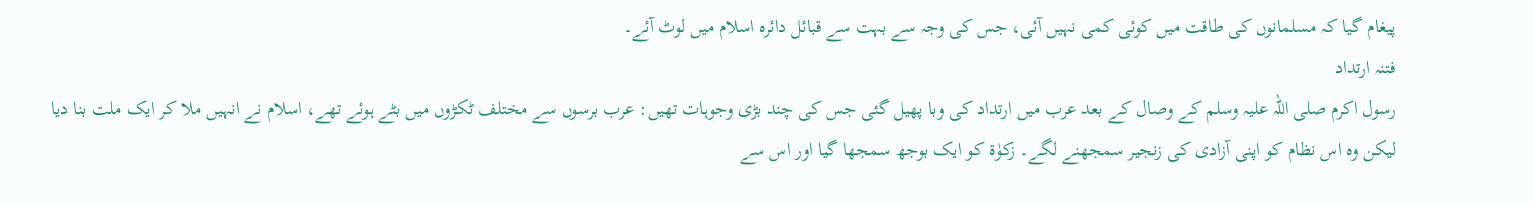پیغام گیا کہ مسلمانوں کی طاقت میں کوئی کمی نہیں آئی، جس کی وجہ سے بہت سے قبائل دائرہ اسلام میں لوٹ آئے۔
فتنہ ارتداد
رسول اکرم صلی اللہ علیہ وسلم کے وصال کے بعد عرب میں ارتداد کی وبا پھیل گئی جس کی چند بڑی وجوہات تھیں: عرب برسوں سے مختلف ٹکڑوں میں بٹے ہوئے تھے، اسلام نے انہیں ملا کر ایک ملت بنا دیا لیکن وہ اس نظام کو اپنی آزادی کی زنجیر سمجھنے لگے۔ زکوٰۃ کو ایک بوجھ سمجھا گیا اور اس سے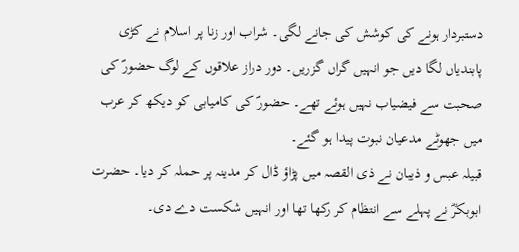دستبردار ہونے کی کوشش کی جانے لگی۔ شراب اور زنا پر اسلام نے کڑی پابندیاں لگا دیں جو انہیں گراں گزریں۔ دور دراز علاقوں کے لوگ حضورؐ کی صحبت سے فیضیاب نہیں ہوئے تھے۔ حضورؐ کی کامیابی کو دیکھ کر عرب میں جھوٹے مدعیان نبوت پیدا ہو گئے۔
قبیلہ عبس و ذیبان نے ذی القصہ میں پڑاؤ ڈال کر مدینہ پر حملہ کر دیا۔ حضرت ابوبکرؓ نے پہلے سے انتظام کر رکھا تھا اور انہیں شکست دے دی۔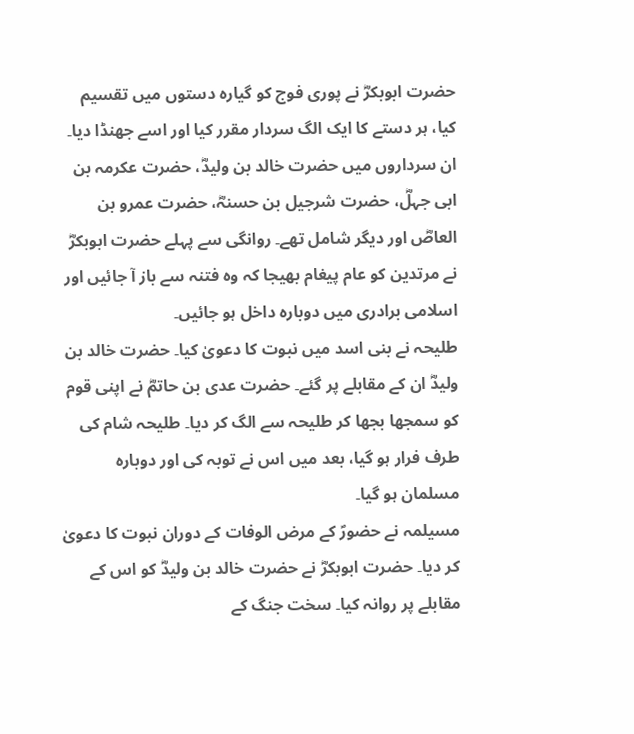حضرت ابوبکرؓ نے پوری فوج کو گیارہ دستوں میں تقسیم کیا، ہر دستے کا ایک الگ سردار مقرر کیا اور اسے جھنڈا دیا۔ ان سرداروں میں حضرت خالد بن ولیدؓ، حضرت عکرمہ بن ابی جہلؓ، حضرت شرجیل بن حسنہؓ، حضرت عمرو بن العاصؓ اور دیگر شامل تھے۔ روانگی سے پہلے حضرت ابوبکرؓ نے مرتدین کو عام پیغام بھیجا کہ وہ فتنہ سے باز آ جائیں اور اسلامی برادری میں دوبارہ داخل ہو جائیں۔
طلیحہ نے بنی اسد میں نبوت کا دعویٰ کیا۔ حضرت خالد بن ولیدؓ ان کے مقابلے پر گئے۔ حضرت عدی بن حاتمؓ نے اپنی قوم کو سمجھا بجھا کر طلیحہ سے الگ کر دیا۔ طلیحہ شام کی طرف فرار ہو گیا، بعد میں اس نے توبہ کی اور دوبارہ مسلمان ہو گیا۔
مسیلمہ نے حضورؐ کے مرض الوفات کے دوران نبوت کا دعویٰ کر دیا۔ حضرت ابوبکرؓ نے حضرت خالد بن ولیدؓ کو اس کے مقابلے پر روانہ کیا۔ سخت جنگ کے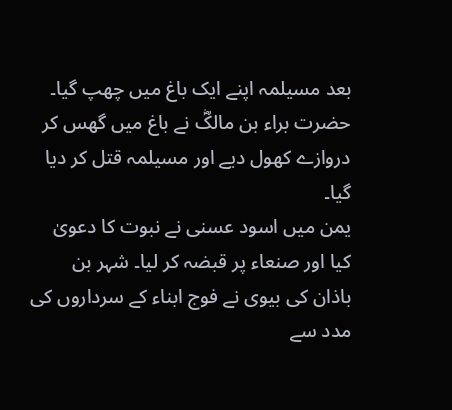بعد مسیلمہ اپنے ایک باغ میں چھپ گیا۔ حضرت براء بن مالکؓ نے باغ میں گھس کر دروازے کھول دیے اور مسیلمہ قتل کر دیا گیا۔
یمن میں اسود عسنی نے نبوت کا دعویٰ کیا اور صنعاء پر قبضہ کر لیا۔ شہر بن باذان کی بیوی نے فوج ابناء کے سرداروں کی مدد سے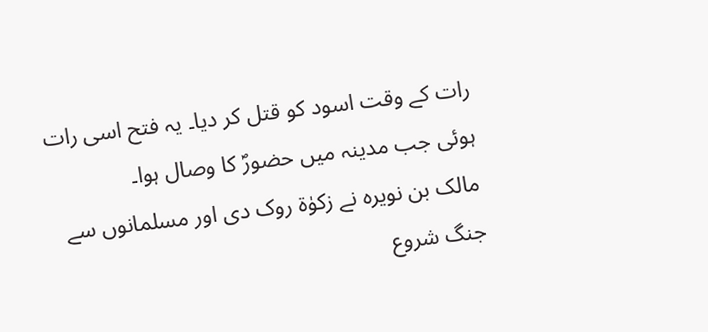رات کے وقت اسود کو قتل کر دیا۔ یہ فتح اسی رات ہوئی جب مدینہ میں حضورؐ کا وصال ہوا۔
مالک بن نویرہ نے زکوٰۃ روک دی اور مسلمانوں سے جنگ شروع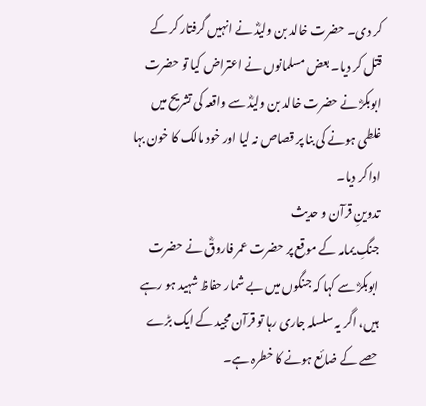کر دی۔ حضرت خالد بن ولیدؓ نے انہیں گرفتار کر کے قتل کر دیا۔ بعض مسلمانوں نے اعتراض کیا تو حضرت ابوبکرؓ نے حضرت خالد بن ولیدؓ سے واقعہ کی تشریح میں غلطی ہونے کی بنا پر قصاص نہ لیا اور خود مالک کا خون بہا ادا کر دیا۔
تدوینِ قرآن و حدیث
جنگِ یمامہ کے موقع پر حضرت عمر فاروقؓ نے حضرت ابوبکرؓ سے کہا کہ جنگوں میں بے شمار حفاظ شہید ہو رہے ہیں، اگر یہ سلسلہ جاری رہا تو قرآن مجید کے ایک بڑے حصے کے ضائع ہونے کا خطرہ ہے۔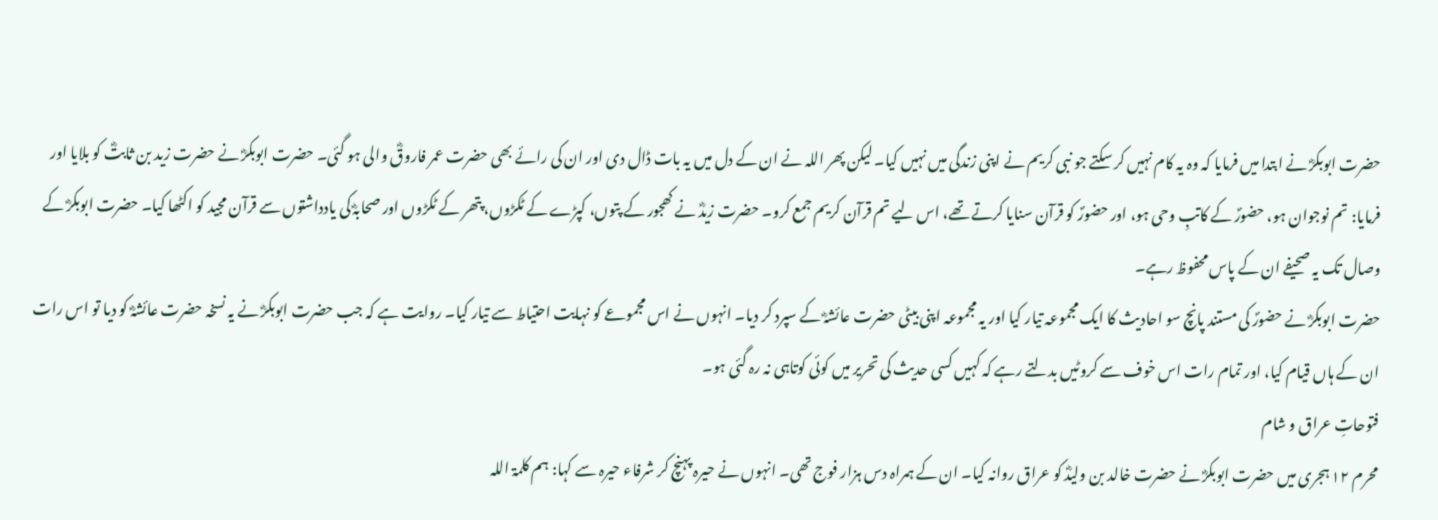حضرت ابوبکرؓ نے ابتدا میں فرمایا کہ وہ یہ کام نہیں کر سکتے جو نبی کریم نے اپنی زندگی میں نہیں کیا۔ لیکن پھر اللہ نے ان کے دل میں یہ بات ڈال دی اور ان کی رائے بھی حضرت عمر فاروقؓ والی ہو گئی۔ حضرت ابوبکرؓ نے حضرت زید بن ثابتؓ کو بلایا اور فرمایا: تم نوجوان ہو، حضورؐ کے کاتبِ وحی ہو، اور حضورؐ کو قرآن سنایا کرتے تھے، اس لیے تم قرآن کریم جمع کرو۔ حضرت زیدؓ نے کھجور کے پتوں، کپڑے کے ٹکڑوں، پتھر کے ٹکڑوں اور صحابہؓ کی یادداشتوں سے قرآن مجید کو اکٹھا کیا۔ حضرت ابوبکرؓ کے وصال تک یہ صحیفے ان کے پاس محفوظ رہے۔
حضرت ابوبکرؓ نے حضورؐ کی مستند پانچ سو احادیث کا ایک مجموعہ تیار کیا اور یہ مجموعہ اپنی بیٹی حضرت عائشہؓ کے سپرد کر دیا۔ انہوں نے اس مجموعے کو نہایت احتیاط سے تیار کیا۔ روایت ہے کہ جب حضرت ابوبکرؓ نے یہ نسخہ حضرت عائشہؓ کو دیا تو اس رات ان کے ہاں قیام کیا، اور تمام رات اس خوف سے کروٹیں بدلتے رہے کہ کہیں کسی حدیث کی تحریر میں کوئی کوتاہی نہ رہ گئی ہو۔
فتوحاتِ عراق و شام
محرم ۱۲ ہجری میں حضرت ابوبکرؓ نے حضرت خالد بن ولیدؓ کو عراق روانہ کیا۔ ان کے ہمراہ دس ہزار فوج تھی۔ انہوں نے حیرہ پہنچ کر شرفاء حیرہ سے کہا: ہم کلمۃ اللہ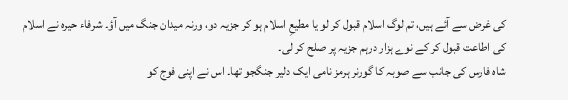کی غرض سے آئے ہیں، تم لوگ اسلام قبول کر لو یا مطیعِ اسلام ہو کر جزیہ دو، ورنہ میدان جنگ میں آؤ۔ شرفاء حیرہ نے اسلام کی اطاعت قبول کر کے نوے ہزار درہم جزیہ پر صلح کر لی۔
شاہ فارس کی جانب سے صوبہ کا گورنر ہرمز نامی ایک دلیر جنگجو تھا۔ اس نے اپنی فوج کو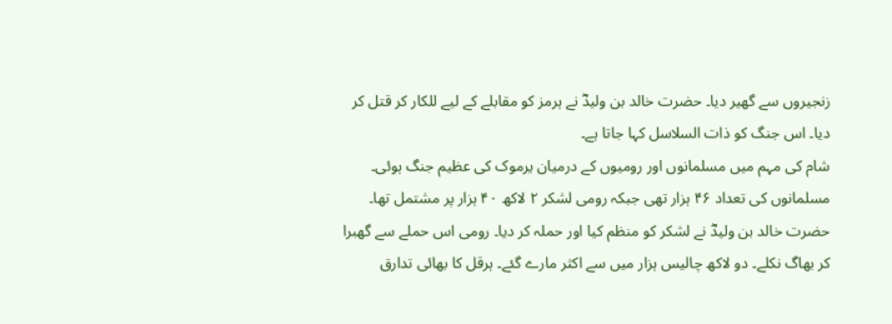زنجیروں سے گھیر دیا۔ حضرت خالد بن ولیدؓ نے ہرمز کو مقابلے کے لیے للکار کر قتل کر دیا۔ اس جنگ کو ذات السلاسل کہا جاتا ہے۔
شام کی مہم میں مسلمانوں اور رومیوں کے درمیان یرموک کی عظیم جنگ ہوئی۔ مسلمانوں کی تعداد ۴۶ ہزار تھی جبکہ رومی لشکر ۲ لاکھ ۴۰ ہزار پر مشتمل تھا۔ حضرت خالد بن ولیدؓ نے لشکر کو منظم کیا اور حملہ کر دیا۔ رومی اس حملے سے گھبرا کر بھاگ نکلے۔ دو لاکھ چالیس ہزار میں سے اکثر مارے گئے۔ ہرقل کا بھائی تدارق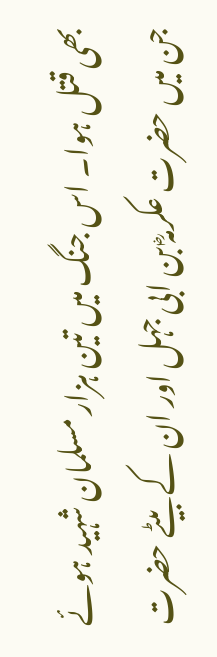بھی قتل ہوا۔ اس جنگ میں تین ہزار مسلمان شہید ہوئے جن میں حضرت عکرمہؓ بن ابی جہل اور ان کے بیٹے حضرت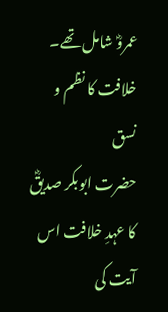عمروؓ شامل تھے۔
خلافت کا نظم و نسق
حضرت ابوبکر صدیقؓ کا عہدِ خلافت اس آیت کی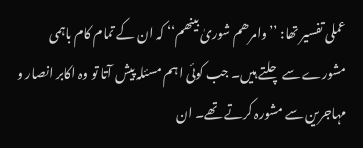عملی تفسیر تھا: ’’وامرھم شوریٰ بینھم‘‘ کہ ان کے تمام کام باہمی مشورے سے چلتے ہیں۔ جب کوئی اہم مسئلہ پیش آتا تو وہ اکابر انصار و مہاجرین سے مشورہ کرتے تھے۔ ان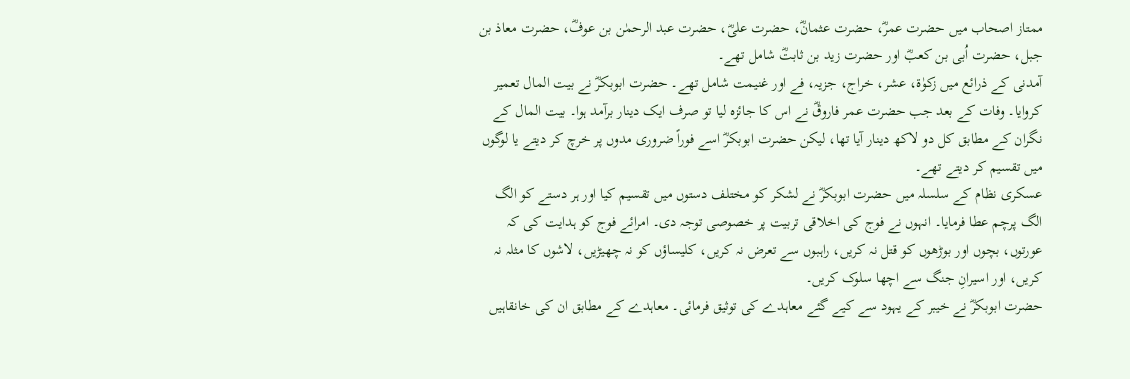ممتاز اصحاب میں حضرت عمرؓ، حضرت عثمانؓ، حضرت علیؓ، حضرت عبد الرحمٰن بن عوفؓ، حضرت معاذ بن جبل، حضرت اُبی بن کعبؓ اور حضرت زید بن ثابتؓ شامل تھے۔
آمدنی کے ذرائع میں زکوٰۃ، عشر، خراج، جزیہ، فے اور غنیمت شامل تھے۔ حضرت ابوبکرؓ نے بیت المال تعمیر کروایا۔ وفات کے بعد جب حضرت عمر فاروقؓ نے اس کا جائزہ لیا تو صرف ایک دینار برآمد ہوا۔ بیت المال کے نگران کے مطابق کل دو لاکھ دینار آیا تھا، لیکن حضرت ابوبکرؓ اسے فوراً ضروری مدوں پر خرچ کر دیتے یا لوگوں میں تقسیم کر دیتے تھے۔
عسکری نظام کے سلسلہ میں حضرت ابوبکرؓ نے لشکر کو مختلف دستوں میں تقسیم کیا اور ہر دستے کو الگ الگ پرچم عطا فرمایا۔ انہوں نے فوج کی اخلاقی تربیت پر خصوصی توجہ دی۔ امرائے فوج کو ہدایت کی کہ عورتوں، بچوں اور بوڑھوں کو قتل نہ کریں، راہبوں سے تعرض نہ کریں، کلیساؤں کو نہ چھیڑیں، لاشوں کا مثلہ نہ کریں، اور اسیرانِ جنگ سے اچھا سلوک کریں۔
حضرت ابوبکرؓ نے خیبر کے یہود سے کیے گئے معاہدے کی توثیق فرمائی۔ معاہدے کے مطابق ان کی خانقاہیں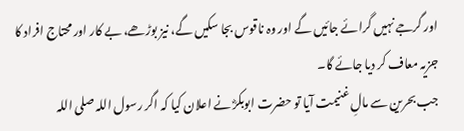اور گرجے نہیں گرائے جائیں گے اور وہ ناقوس بجا سکیں گے، نیز بوڑھے، بے کار اور محتاج افراد کا جزیہ معاف کر دیا جائے گا۔
جب بحرین سے مالِ غنیمت آیا تو حضرت ابوبکرؓ نے اعلان کیا کہ اگر رسول اللہ صلی اللہ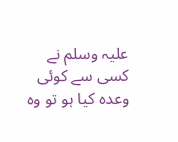علیہ وسلم نے کسی سے کوئی وعدہ کیا ہو تو وہ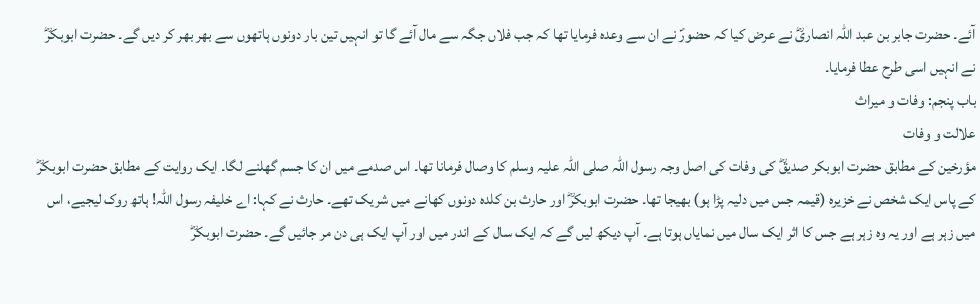آئے۔ حضرت جابر بن عبد اللہ انصاریؓ نے عرض کیا کہ حضورؐ نے ان سے وعدہ فرمایا تھا کہ جب فلاں جگہ سے مال آئے گا تو انہیں تین بار دونوں ہاتھوں سے بھر بھر کر دیں گے۔ حضرت ابوبکرؓ نے انہیں اسی طرح عطا فرمایا۔
باب پنجم: وفات و میراث
علالت و وفات
مؤرخین کے مطابق حضرت ابوبکر صدیقؓ کی وفات کی اصل وجہ رسول اللہ صلی اللہ علیہ وسلم کا وصال فرمانا تھا۔ اس صدمے میں ان کا جسم گھلنے لگا۔ ایک روایت کے مطابق حضرت ابوبکرؓ کے پاس ایک شخص نے خزیرہ (قیمہ جس میں دلیہ پڑا ہو) بھیجا تھا۔ حضرت ابوبکرؓ اور حارث بن کلدہ دونوں کھانے میں شریک تھے۔ حارث نے کہا: اے خلیفہ رسول اللہ! ہاتھ روک لیجیے، اس میں زہر ہے اور یہ وہ زہر ہے جس کا اثر ایک سال میں نمایاں ہوتا ہے۔ آپ دیکھ لیں گے کہ ایک سال کے اندر میں اور آپ ایک ہی دن مر جائیں گے۔ حضرت ابوبکرؓ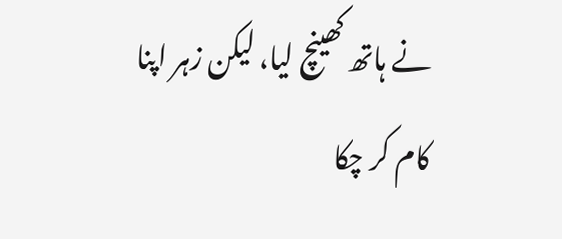نے ہاتھ کھینچ لیا، لیکن زہر اپنا کام کر چکا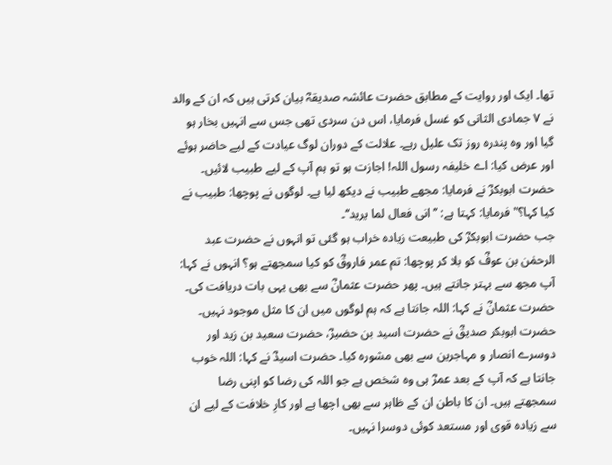تھا۔ ایک اور روایت کے مطابق حضرت عائشہ صدیقہؓ بیان کرتی ہیں کہ ان کے والد نے ۷ جمادی الثانی کو غسل فرمایا، اس دن سردی تھی جس سے انہیں بخار ہو گیا اور وہ پندرہ روز تک علیل رہے۔ علالت کے دوران لوگ عیادت کے لیے حاضر ہوئے اور عرض کیا: اے خلیفہ رسول اللہ! اجازت ہو تو ہم آپ کے لیے طبیب لائیں۔ حضرت ابوبکرؓ نے فرمایا: مجھے طبیب نے دیکھ لیا ہے۔ لوگوں نے پوچھا: طبیب نے کیا کہا؟" فرمایا: کہتا ہے: ’’انی فعال لما يريد‘‘۔
جب حضرت ابوبکرؓ کی طبیعت زیادہ خراب ہو گئی تو انہوں نے حضرت عبد الرحمٰن بن عوفؓ کو بلا کر پوچھا: تم عمر فاروقؓ کو کیا سمجھتے ہو؟ انہوں نے کہا: آپ مجھ سے بہتر جانتے ہیں۔ پھر حضرت عثمانؓ سے بھی یہی بات دریافت کی۔ حضرت عثمانؓ نے کہا: اللہ جانتا ہے کہ ہم لوگوں میں ان کا مثل موجود نہیں۔ حضرت ابوبکر صدیقؓ نے حضرت اسید بن حضیرؓ، حضرت سعید بن زید اور دوسرے انصار و مہاجرین سے بھی مشورہ کیا۔ حضرت اسیدؓ نے کہا: اللہ خوب جانتا ہے کہ آپ کے بعد عمرؓ ہی وہ شخص ہے جو اللہ کی رضا کو اپنی رضا سمجھتے ہیں۔ ان کا باطن ان کے ظاہر سے بھی اچھا ہے اور کارِ خلافت کے لیے ان سے زیادہ قوی اور مستعد کوئی دوسرا نہیں۔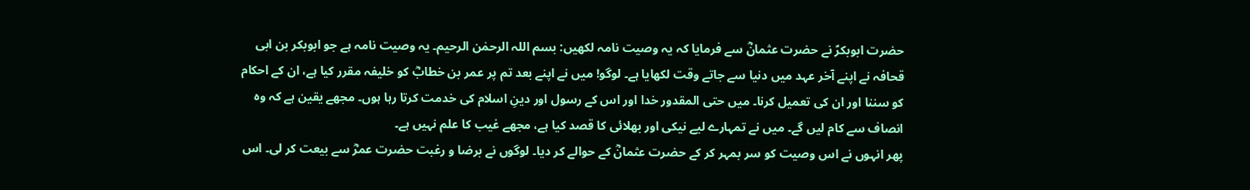حضرت ابوبکرؑ نے حضرت عثمانؓ سے فرمایا کہ یہ وصیت نامہ لکھیں: بسم اللہ الرحمٰن الرحیم۔ یہ وصیت نامہ ہے جو ابوبکر بن ابی قحافہ نے اپنے آخر عہد میں دنیا سے جاتے وقت لکھایا ہے۔ لوگو! میں نے اپنے بعد تم پر عمر بن خطابؓ کو خلیفہ مقرر کیا ہے، ان کے احکام کو سننا اور ان کی تعمیل کرنا۔ میں حتی المقدور خدا اور اس کے رسول اور دینِ اسلام کی خدمت کرتا رہا ہوں۔ مجھے یقین ہے کہ وہ انصاف سے کام لیں گے۔ میں نے تمہارے لیے نیکی اور بھلائی کا قصد کیا ہے، مجھے غیب کا علم نہیں ہے۔
پھر انہوں نے اس وصیت کو سر بمہر کر کے حضرت عثمانؓ کے حوالے کر دیا۔ لوگوں نے برضا و رغبت حضرت عمرؓ سے بیعت کر لی۔ اس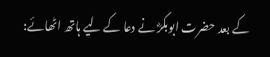کے بعد حضرت ابوبکرؓ نے دعا کے لیے ہاتھ اٹھائے: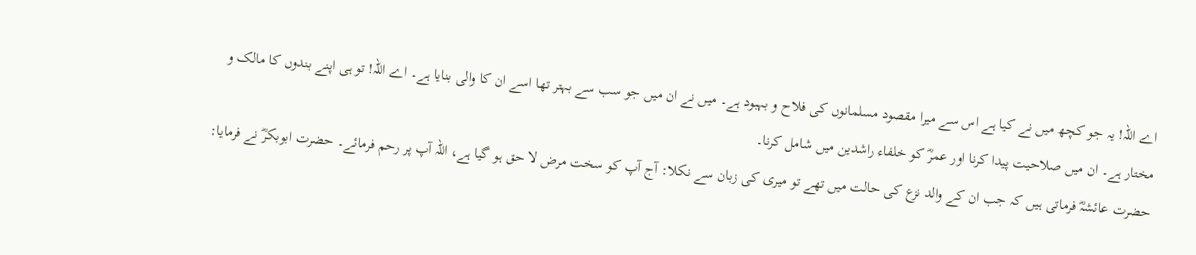اے اللہ! یہ جو کچھ میں نے کیا ہے اس سے میرا مقصود مسلمانوں کی فلاح و بہبود ہے۔ میں نے ان میں جو سب سے بہتر تھا اسے ان کا والی بنایا ہے۔ اے اللہ! تو ہی اپنے بندوں کا مالک و مختار ہے۔ ان میں صلاحیت پیدا کرنا اور عمرؓ کو خلفاء راشدین میں شامل کرنا۔
حضرت عائشہؓ فرماتی ہیں کہ جب ان کے والد نزع کی حالت میں تھے تو میری کی زبان سے نکلا: آج آپ کو سخت مرض لا حق ہو گیا ہے، اللہ آپ پر رحم فرمائے۔ حضرت ابوبکرؓ نے فرمایا: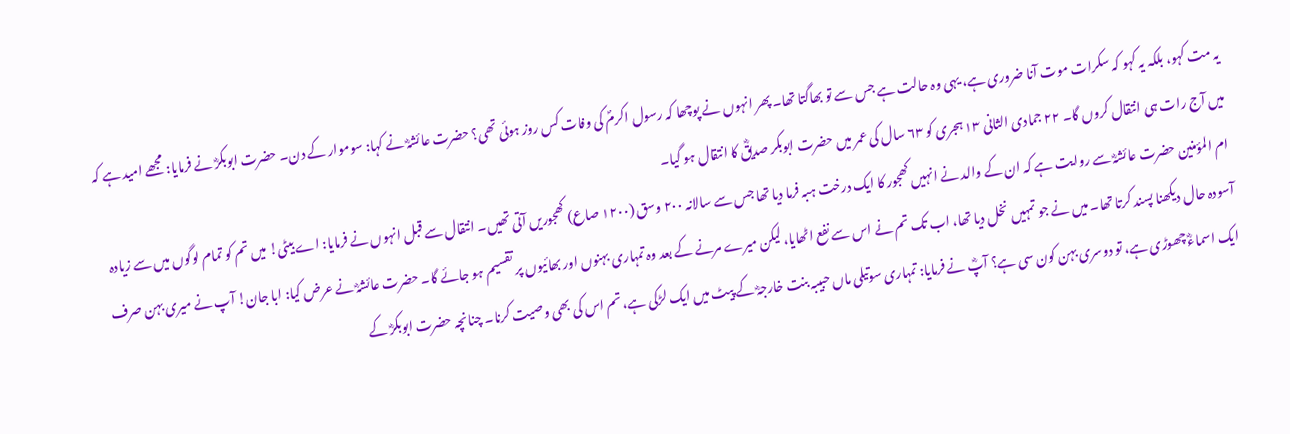یہ مت کہو، بلکہ یہ کہو کہ سکرات موت آنا ضروری ہے، یہی وہ حالت ہے جس سے تو بھاگتا تھا۔ پھر انہوں نے پوچھا کہ رسول اکرمؐ کی وفات کس روز ہوئی تھی؟ حضرت عائشہؓ نے کہا: سوموار کے دن۔ حضرت ابوبکرؓ نے فرمایا: مجھے امید ہے کہ میں آج رات ہی انتقال کروں گا۔ ۲۲ جمادی الثانی ۱۳ ہجری کو ۶۳ سال کی عمر میں حضرت ابوبکر صدیقؓ کا انتقال ہو گیا۔
ام المؤمنین حضرت عائشہؓ سے روایت ہے کہ ان کے والد نے انہیں کھجور کا ایک درخت ہبہ فرما دیا تھا جس سے سالانہ ۲۰۰ وسق (۱۲۰۰ صاع) کھجوریں آتی تھیں۔ انتقال سے قبل انہوں نے فرمایا: اے بیٹی! میں تم کو تمام لوگوں میں سے زیادہ آسودہ حال دیکھنا پسند کرتا تھا۔ میں نے جو تمہیں نخل دیا تھا، اب تک تم نے اس سے نفع اٹھایا، لیکن میرے مرنے کے بعد وہ تمہاری بہنوں اور بھائیوں پر تقسیم ہو جائے گا۔ حضرت عائشہؓ نے عرض کیا: ابا جان! آپ نے میری بہن صرف ایک اسماءؓ چھوڑی ہے، تو دوسری بہن کون سی ہے؟ آپؓ نے فرمایا: تمہاری سوتیلی ماں حبیبہ بنت خارجہؓ کے پیٹ میں ایک لڑکی ہے، تم اس کی بھی وصیت کرنا۔ چنانچہ حضرت ابوبکرؓ کے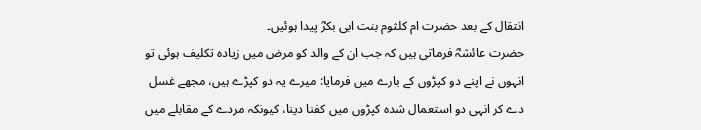انتقال کے بعد حضرت ام کلثوم بنت ابی بکرؓ پیدا ہوئیں۔
حضرت عائشہؓ فرماتی ہیں کہ جب ان کے والد کو مرض میں زیادہ تکلیف ہوئی تو انہوں نے اپنے دو کپڑوں کے بارے میں فرمایا: میرے یہ دو کپڑے ہیں، مجھے غسل دے کر انہی دو استعمال شدہ کپڑوں میں کفنا دینا، کیونکہ مردے کے مقابلے میں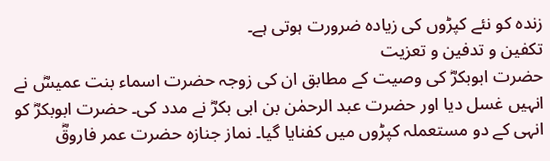زندہ کو نئے کپڑوں کی زیادہ ضرورت ہوتی ہے۔
تکفین و تدفین و تعزیت
حضرت ابوبکرؓ کی وصیت کے مطابق ان کی زوجہ حضرت اسماء بنت عمیسؓ نے انہیں غسل دیا اور حضرت عبد الرحمٰن بن ابی بکرؓ نے مدد کی۔ حضرت ابوبکرؓ کو انہی کے دو مستعملہ کپڑوں میں کفنایا گیا۔ نماز جنازہ حضرت عمر فاروقؓ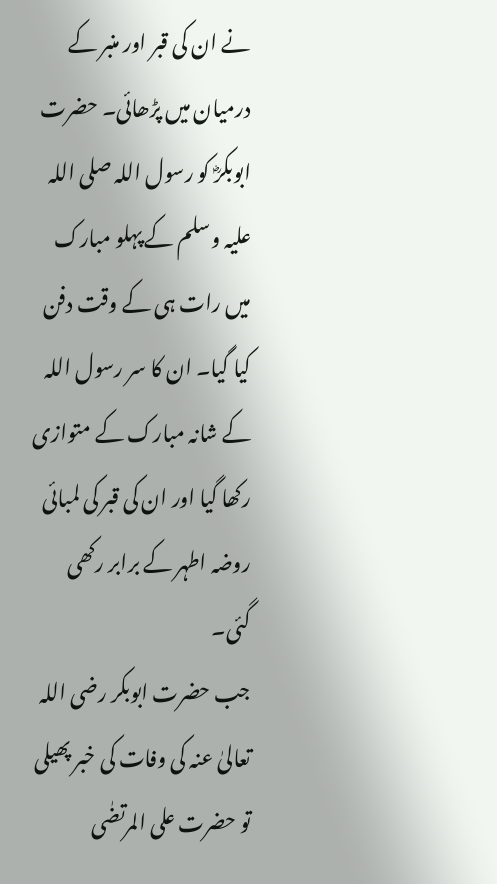نے ان کی قبر اور منبر کے درمیان میں پڑھائی۔ حضرت ابوبکرؓ کو رسول اللہ صلی اللہ علیہ وسلم کے پہلو مبارک میں رات ہی کے وقت دفن کیا گیا۔ ان کا سر رسول اللہ کے شانہ مبارک کے متوازی رکھا گیا اور ان کی قبر کی لمبائی روضہ اطہر کے برابر رکھی گئی۔
جب حضرت ابوبکر رضی اللہ تعالیٰ عنہ کی وفات کی خبر پھیلی تو حضرت علی المرتضٰی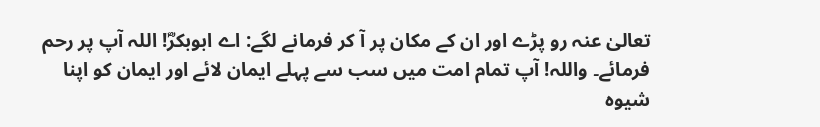تعالیٰ عنہ رو پڑے اور ان کے مکان پر آ کر فرمانے لگے: اے ابوبکرؓ! اللہ آپ پر رحم فرمائے۔ واللہ! آپ تمام امت میں سب سے پہلے ایمان لائے اور ایمان کو اپنا شیوہ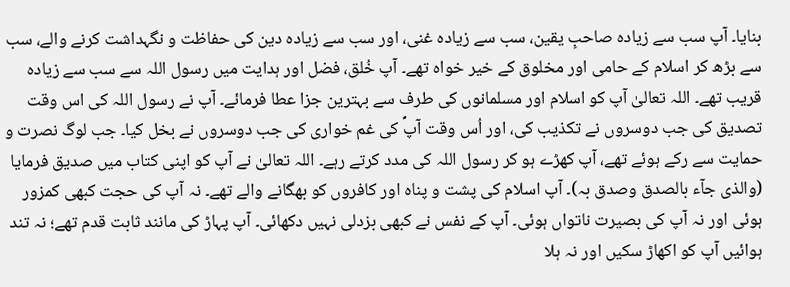بنایا۔ آپ سب سے زیادہ صاحبِ یقین، سب سے زیادہ غنی، اور سب سے زیادہ دین کی حفاظت و نگہداشت کرنے والے، سب سے بڑھ کر اسلام کے حامی اور مخلوق کے خیر خواہ تھے۔ آپ خُلق، فضل اور ہدایت میں رسول اللہ سے سب سے زیادہ قریب تھے۔ اللہ تعالیٰ آپ کو اسلام اور مسلمانوں کی طرف سے بہترین جزا عطا فرمائے۔ آپ نے رسول اللہ کی اس وقت تصدیق کی جب دوسروں نے تکذیب کی، اور اُس وقت آپؐ کی غم خواری کی جب دوسروں نے بخل کیا۔ جب لوگ نصرت و حمایت سے رکے ہوئے تھے، آپ کھڑے ہو کر رسول اللہ کی مدد کرتے رہے۔ اللہ تعالیٰ نے آپ کو اپنی کتاب میں صدیق فرمایا (والذی جآء بالصدق وصدق بہ)۔ آپ اسلام کی پشت و پناہ اور کافروں کو بھگانے والے تھے۔ نہ آپ کی حجت کبھی کمزور ہوئی اور نہ آپ کی بصیرت ناتواں ہوئی۔ آپ کے نفس نے کبھی بزدلی نہیں دکھائی۔ آپ پہاڑ کی مانند ثابت قدم تھے؛ نہ تند ہوائیں آپ کو اکھاڑ سکیں اور نہ ہلا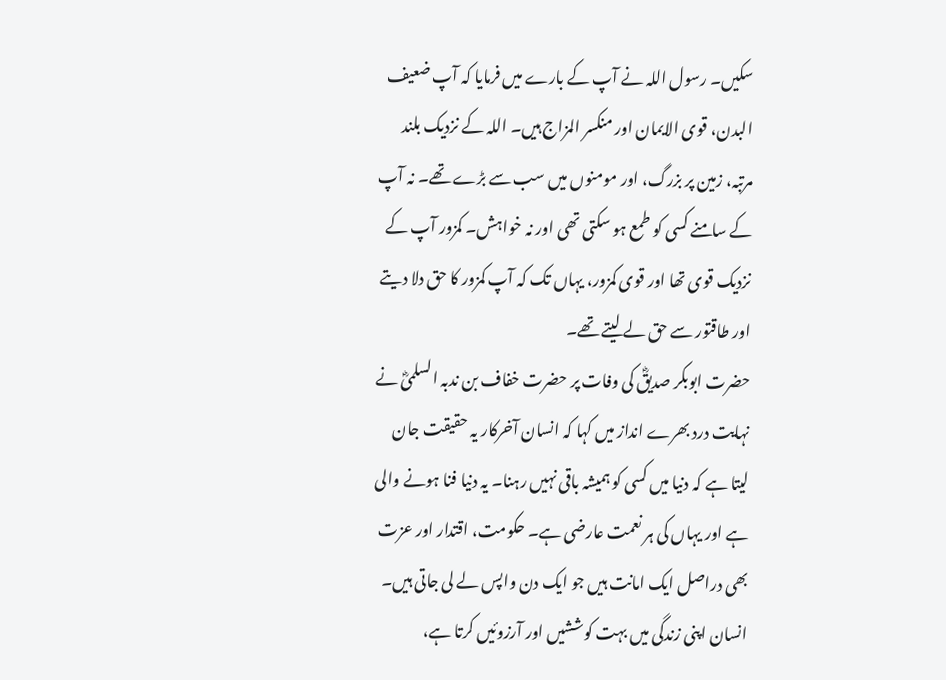سکیں۔ رسول اللہ نے آپ کے بارے میں فرمایا کہ آپ ضعیف البدن، قوی الایمان اور منکسر المزاج ہیں۔ اللہ کے نزدیک بلند مرتبہ، زمین پر بزرگ، اور مومنوں میں سب سے بڑے تھے۔ نہ آپ کے سامنے کسی کو طمع ہو سکتی تھی اور نہ خواہش۔ کمزور آپ کے نزدیک قوی تھا اور قوی کمزور، یہاں تک کہ آپ کمزور کا حق دلا دیتے اور طاقتور سے حق لے لیتے تھے۔
حضرت ابوبکر صدیقؓ کی وفات پر حضرت خفاف بن ندبہ السلمیؓ نے نہایت درد بھرے انداز میں کہا کہ انسان آخرکار یہ حقیقت جان لیتا ہے کہ دنیا میں کسی کو ہمیشہ باقی نہیں رہنا۔ یہ دنیا فنا ہونے والی ہے اور یہاں کی ہر نعمت عارضی ہے۔ حکومت، اقتدار اور عزت بھی دراصل ایک امانت ہیں جو ایک دن واپس لے لی جاتی ہیں۔ انسان اپنی زندگی میں بہت کوششیں اور آرزوئیں کرتا ہے،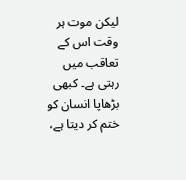لیکن موت ہر وقت اس کے تعاقب میں رہتی ہے۔ کبھی بڑھاپا انسان کو ختم کر دیتا ہے،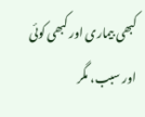کبھی بیماری اور کبھی کوئی اور سبب، مگر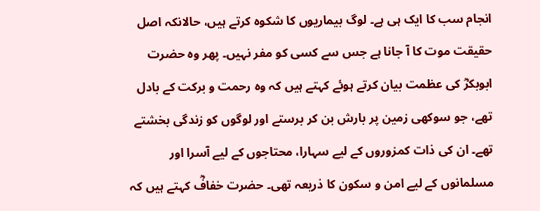انجام سب کا ایک ہی ہے۔ لوگ بیماریوں کا شکوہ کرتے ہیں، حالانکہ اصل حقیقت موت کا آ جانا ہے جس سے کسی کو مفر نہیں۔ پھر وہ حضرت ابوبکرؓ کی عظمت بیان کرتے ہوئے کہتے ہیں کہ وہ رحمت و برکت کے بادل تھے، جو سوکھی زمین پر بارش بن کر برستے اور لوگوں کو زندگی بخشتے تھے۔ ان کی ذات کمزوروں کے لیے سہارا، محتاجوں کے لیے آسرا اور مسلمانوں کے لیے امن و سکون کا ذریعہ تھی۔ حضرت خفافؓ کہتے ہیں کہ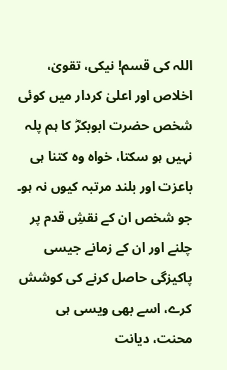اللہ کی قسم! نیکی، تقویٰ، اخلاص اور اعلیٰ کردار میں کوئی شخص حضرت ابوبکرؓ کا ہم پلہ نہیں ہو سکتا، خواہ وہ کتنا ہی باعزت اور بلند مرتبہ کیوں نہ ہو۔ جو شخص ان کے نقشِ قدم پر چلنے اور ان کے زمانے جیسی پاکیزگی حاصل کرنے کی کوشش کرے، اسے بھی ویسی ہی محنت، دیانت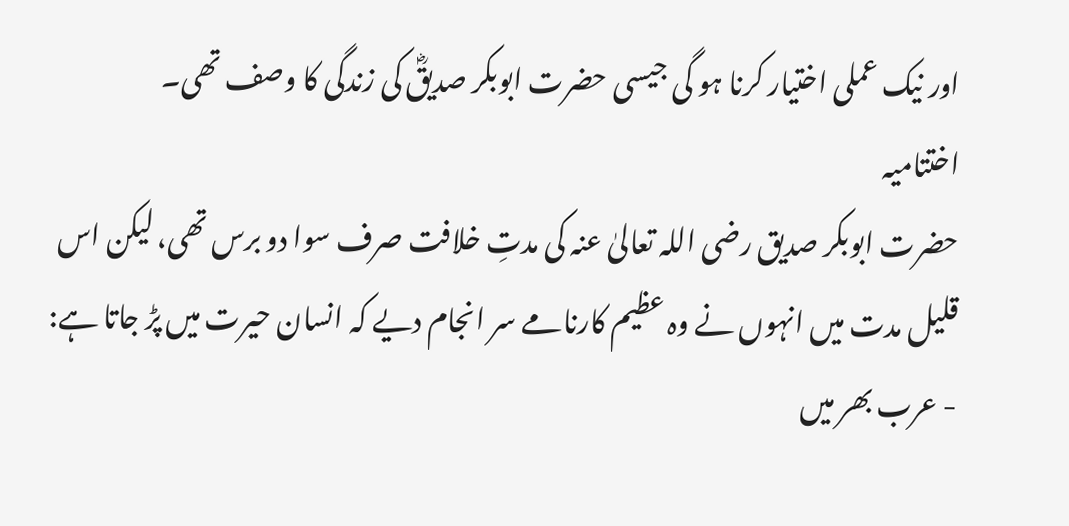اور نیک عملی اختیار کرنا ہو گی جیسی حضرت ابوبکر صدیقؓ کی زندگی کا وصف تھی۔
اختتامیہ
حضرت ابوبکر صدیق رضی اللہ تعالیٰ عنہ کی مدتِ خلافت صرف سوا دو برس تھی، لیکن اس قلیل مدت میں انہوں نے وہ عظیم کارنامے سر انجام دیے کہ انسان حیرت میں پڑ جاتا ہے:
- عرب بھر میں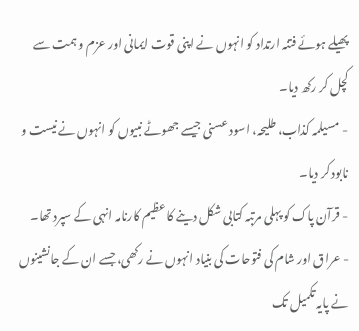پھیلے ہوئے فتنہ ارتداد کو انہوں نے اپنی قوت ایمانی اور عزم و ہمت سے کچل کر رکھ دیا۔
- مسیلمہ کذاب، طلیحہ، اسود عسنی جیسے جھوٹے نبیوں کو انہوں نے نیست و نابود کر دیا۔
- قرآن پاک کو پہلی مرتبہ کتابی شکل دینے کا عظیم کارنامہ انہی کے سپرد تھا۔
- عراق اور شام کی فتوحات کی بنیاد انہوں نے رکھی، جسے ان کے جانشینوں نے پایہ تکمیل تک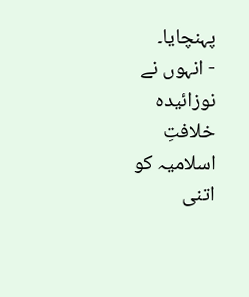پہنچایا۔
- انہوں نے نوزائیدہ خلافتِ اسلامیہ کو اتنی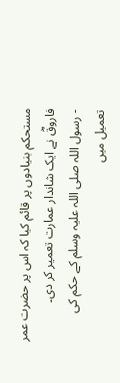مستحکم بنیادوں پر قائم کیا کہ اس پر حضرت عمر فاروقؓ نے ایک شاندار عمارت تعمیر کر دی۔
- رسول اللہ صلی اللہ علیہ وسلم کے حکم کی تعمیل میں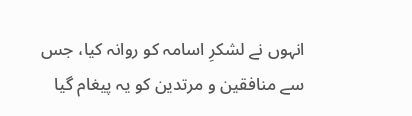انہوں نے لشکرِ اسامہ کو روانہ کیا، جس سے منافقین و مرتدین کو یہ پیغام گیا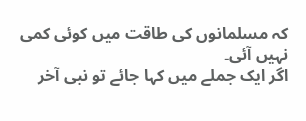کہ مسلمانوں کی طاقت میں کوئی کمی نہیں آئی۔
اگر ایک جملے میں کہا جائے تو نبی آخر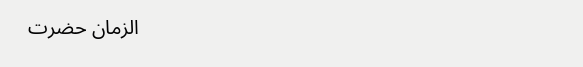الزمان حضرت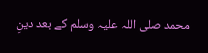محمد صلی اللہ علیہ وسلم کے بعد دینِ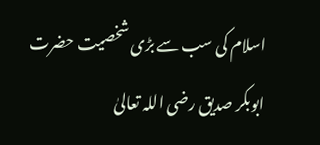اسلام کی سب سے بڑی شخصیت حضرت ابوبکر صدیق رضی اللہ تعالیٰ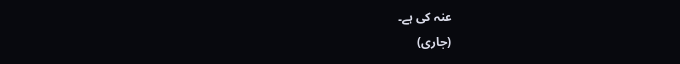عنہ کی ہے۔
(جاری)